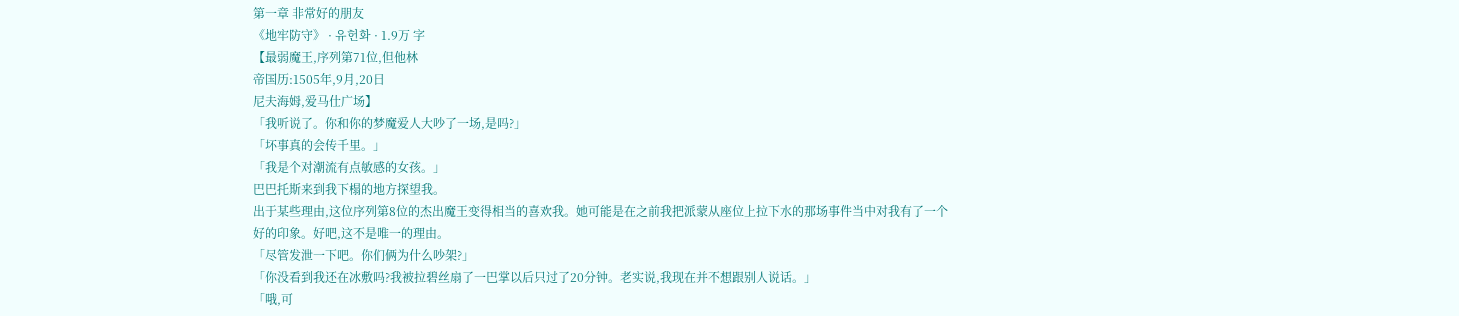第一章 非常好的朋友
《地牢防守》 · 유헌화 · 1.9万 字
【最弱魔王,序列第71位,但他林
帝国历:1505年,9月,20日
尼夫海姆,爱马仕广场】
「我听说了。你和你的梦魔爱人大吵了一场,是吗?」
「坏事真的会传千里。」
「我是个对潮流有点敏感的女孩。」
巴巴托斯来到我下榻的地方探望我。
出于某些理由,这位序列第8位的杰出魔王变得相当的喜欢我。她可能是在之前我把派蒙从座位上拉下水的那场事件当中对我有了一个好的印象。好吧,这不是唯一的理由。
「尽管发泄一下吧。你们俩为什么吵架?」
「你没看到我还在冰敷吗?我被拉碧丝扇了一巴掌以后只过了20分钟。老实说,我现在并不想跟别人说话。」
「哦,可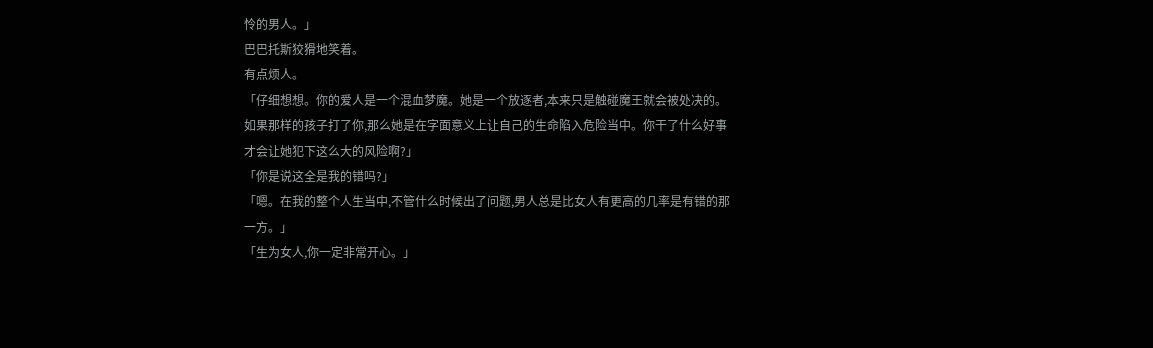怜的男人。」
巴巴托斯狡猾地笑着。
有点烦人。
「仔细想想。你的爱人是一个混血梦魔。她是一个放逐者,本来只是触碰魔王就会被处决的。如果那样的孩子打了你,那么她是在字面意义上让自己的生命陷入危险当中。你干了什么好事才会让她犯下这么大的风险啊?」
「你是说这全是我的错吗?」
「嗯。在我的整个人生当中,不管什么时候出了问题,男人总是比女人有更高的几率是有错的那一方。」
「生为女人,你一定非常开心。」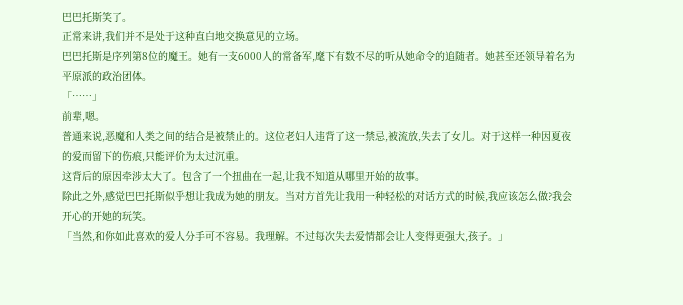巴巴托斯笑了。
正常来讲,我们并不是处于这种直白地交换意见的立场。
巴巴托斯是序列第8位的魔王。她有一支6000人的常备军,麾下有数不尽的听从她命令的追随者。她甚至还领导着名为平原派的政治团体。
「……」
前辈,嗯。
普通来说,恶魔和人类之间的结合是被禁止的。这位老妇人违背了这一禁忌,被流放,失去了女儿。对于这样一种因夏夜的爱而留下的伤痕,只能评价为太过沉重。
这背后的原因牵涉太大了。包含了一个扭曲在一起,让我不知道从哪里开始的故事。
除此之外,感觉巴巴托斯似乎想让我成为她的朋友。当对方首先让我用一种轻松的对话方式的时候,我应该怎么做?我会开心的开她的玩笑。
「当然,和你如此喜欢的爱人分手可不容易。我理解。不过每次失去爱情都会让人变得更强大,孩子。」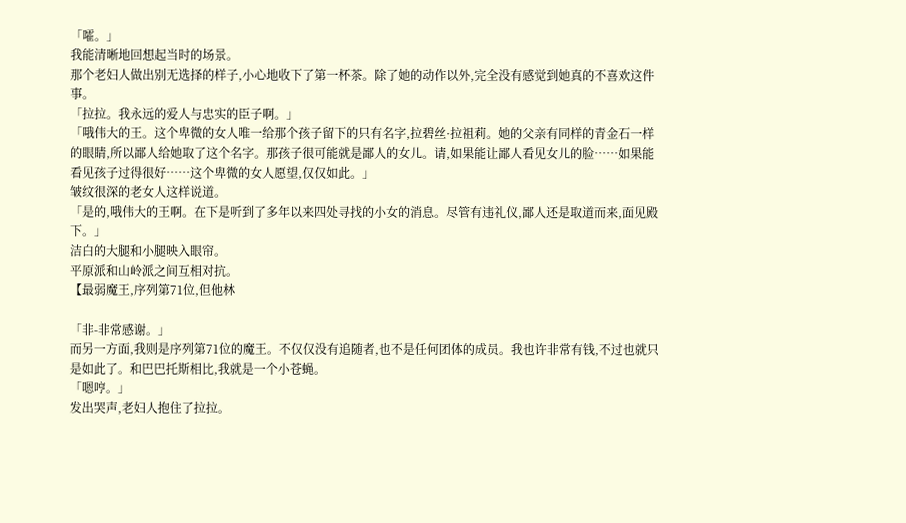「嚯。」
我能清晰地回想起当时的场景。
那个老妇人做出别无选择的样子,小心地收下了第一杯茶。除了她的动作以外,完全没有感觉到她真的不喜欢这件事。
「拉拉。我永远的爱人与忠实的臣子啊。」
「哦伟大的王。这个卑微的女人唯一给那个孩子留下的只有名字,拉碧丝·拉祖莉。她的父亲有同样的青金石一样的眼睛,所以鄙人给她取了这个名字。那孩子很可能就是鄙人的女儿。请,如果能让鄙人看见女儿的脸……如果能看见孩子过得很好……这个卑微的女人愿望,仅仅如此。」
皱纹很深的老女人这样说道。
「是的,哦伟大的王啊。在下是听到了多年以来四处寻找的小女的消息。尽管有违礼仪,鄙人还是取道而来,面见殿下。」
洁白的大腿和小腿映入眼帘。
平原派和山岭派之间互相对抗。
【最弱魔王,序列第71位,但他林

「非-非常感谢。」
而另一方面,我则是序列第71位的魔王。不仅仅没有追随者,也不是任何团体的成员。我也许非常有钱,不过也就只是如此了。和巴巴托斯相比,我就是一个小苍蝇。
「嗯哼。」
发出哭声,老妇人抱住了拉拉。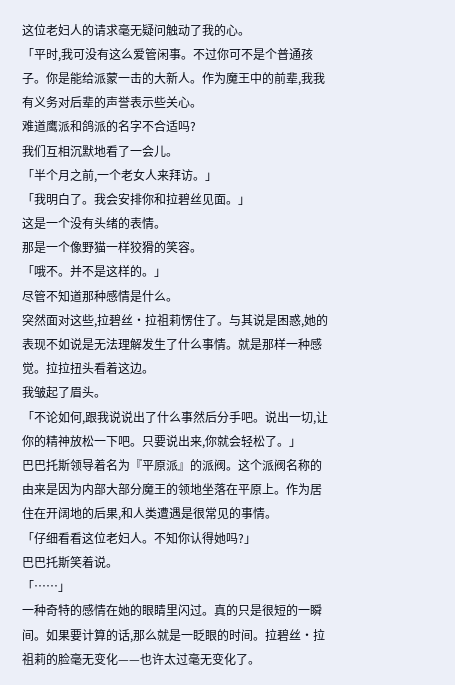这位老妇人的请求毫无疑问触动了我的心。
「平时,我可没有这么爱管闲事。不过你可不是个普通孩子。你是能给派蒙一击的大新人。作为魔王中的前辈,我我有义务对后辈的声誉表示些关心。
难道鹰派和鸽派的名字不合适吗?
我们互相沉默地看了一会儿。
「半个月之前,一个老女人来拜访。」
「我明白了。我会安排你和拉碧丝见面。」
这是一个没有头绪的表情。
那是一个像野猫一样狡猾的笑容。
「哦不。并不是这样的。」
尽管不知道那种感情是什么。
突然面对这些,拉碧丝·拉祖莉愣住了。与其说是困惑,她的表现不如说是无法理解发生了什么事情。就是那样一种感觉。拉拉扭头看着这边。
我皱起了眉头。
「不论如何,跟我说说出了什么事然后分手吧。说出一切,让你的精神放松一下吧。只要说出来,你就会轻松了。」
巴巴托斯领导着名为『平原派』的派阀。这个派阀名称的由来是因为内部大部分魔王的领地坐落在平原上。作为居住在开阔地的后果,和人类遭遇是很常见的事情。
「仔细看看这位老妇人。不知你认得她吗?」
巴巴托斯笑着说。
「……」
一种奇特的感情在她的眼睛里闪过。真的只是很短的一瞬间。如果要计算的话,那么就是一眨眼的时间。拉碧丝·拉祖莉的脸毫无变化——也许太过毫无变化了。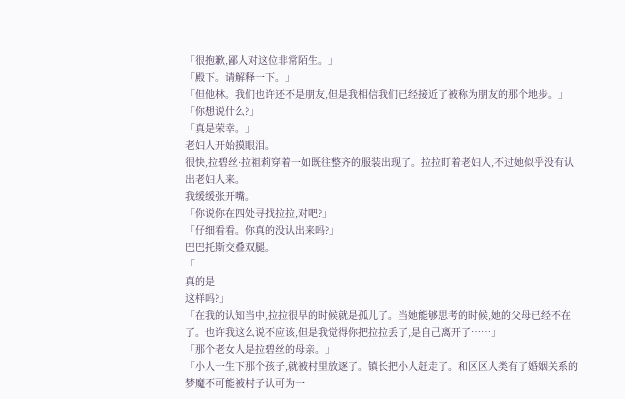「很抱歉,鄙人对这位非常陌生。」
「殿下。请解释一下。」
「但他林。我们也许还不是朋友,但是我相信我们已经接近了被称为朋友的那个地步。」
「你想说什么?」
「真是荣幸。」
老妇人开始摸眼泪。
很快,拉碧丝·拉祖莉穿着一如既往整齐的服装出现了。拉拉盯着老妇人,不过她似乎没有认出老妇人来。
我缓缓张开嘴。
「你说你在四处寻找拉拉,对吧?」
「仔细看看。你真的没认出来吗?」
巴巴托斯交叠双腿。
「
真的是
这样吗?」
「在我的认知当中,拉拉很早的时候就是孤儿了。当她能够思考的时候,她的父母已经不在了。也许我这么说不应该,但是我觉得你把拉拉丢了,是自己离开了……」
「那个老女人是拉碧丝的母亲。」
「小人一生下那个孩子,就被村里放逐了。镇长把小人赶走了。和区区人类有了婚姻关系的梦魔不可能被村子认可为一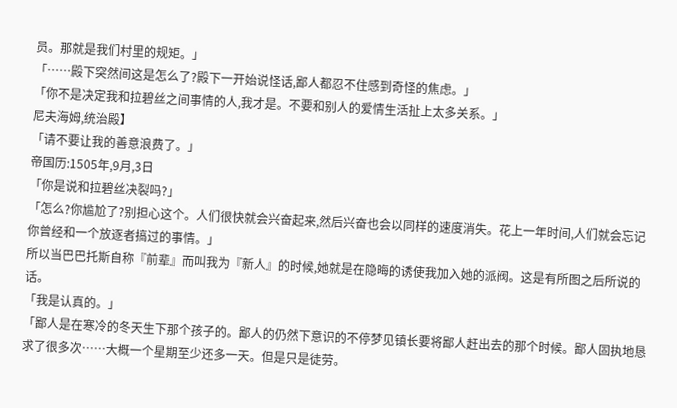员。那就是我们村里的规矩。」
「……殿下突然间这是怎么了?殿下一开始说怪话,鄙人都忍不住感到奇怪的焦虑。」
「你不是决定我和拉碧丝之间事情的人,我才是。不要和别人的爱情生活扯上太多关系。」
尼夫海姆,统治殿】
「请不要让我的善意浪费了。」
帝国历:1505年,9月,3日
「你是说和拉碧丝决裂吗?」
「怎么?你尴尬了?别担心这个。人们很快就会兴奋起来,然后兴奋也会以同样的速度消失。花上一年时间,人们就会忘记你曾经和一个放逐者搞过的事情。」
所以当巴巴托斯自称『前辈』而叫我为『新人』的时候,她就是在隐晦的诱使我加入她的派阀。这是有所图之后所说的话。
「我是认真的。」
「鄙人是在寒冷的冬天生下那个孩子的。鄙人的仍然下意识的不停梦见镇长要将鄙人赶出去的那个时候。鄙人固执地恳求了很多次……大概一个星期至少还多一天。但是只是徒劳。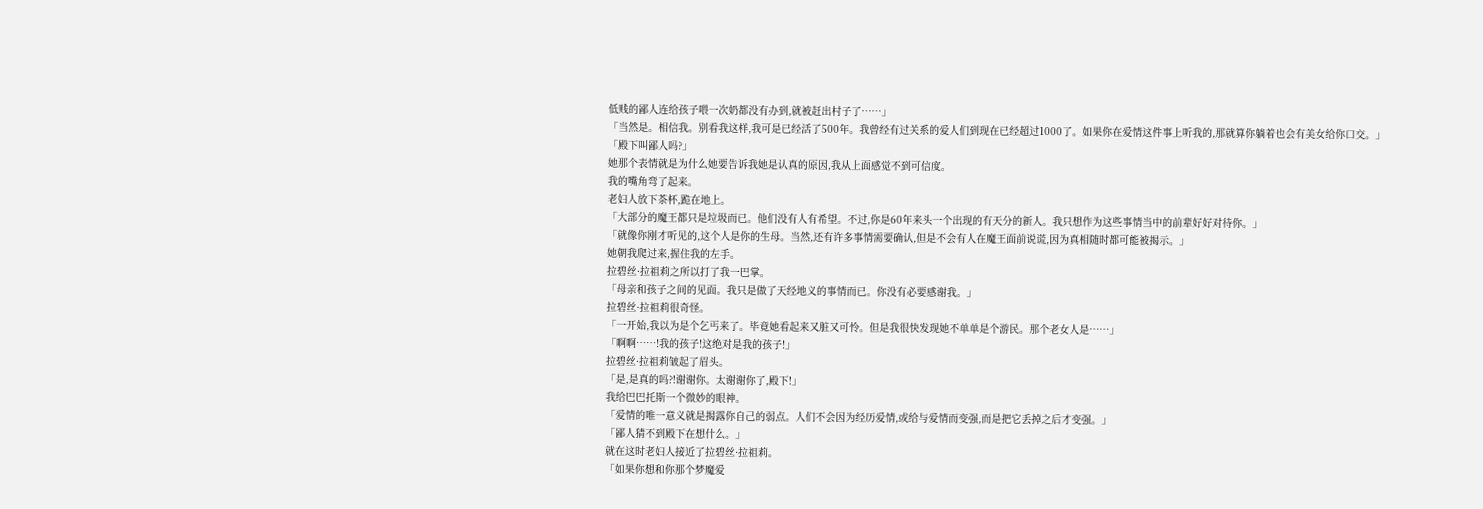低贱的鄙人连给孩子喂一次奶都没有办到,就被赶出村子了……」
「当然是。相信我。别看我这样,我可是已经活了500年。我曾经有过关系的爱人们到现在已经超过1000了。如果你在爱情这件事上听我的,那就算你躺着也会有美女给你口交。」
「殿下叫鄙人吗?」
她那个表情就是为什么她要告诉我她是认真的原因,我从上面感觉不到可信度。
我的嘴角弯了起来。
老妇人放下茶杯,跪在地上。
「大部分的魔王都只是垃圾而已。他们没有人有希望。不过,你是60年来头一个出现的有天分的新人。我只想作为这些事情当中的前辈好好对待你。」
「就像你刚才听见的,这个人是你的生母。当然,还有许多事情需要确认,但是不会有人在魔王面前说谎,因为真相随时都可能被揭示。」
她朝我爬过来,握住我的左手。
拉碧丝·拉祖莉之所以打了我一巴掌。
「母亲和孩子之间的见面。我只是做了天经地义的事情而已。你没有必要感谢我。」
拉碧丝·拉祖莉很奇怪。
「一开始,我以为是个乞丐来了。毕竟她看起来又脏又可怜。但是我很快发现她不单单是个游民。那个老女人是……」
「啊啊……!我的孩子!这绝对是我的孩子!」
拉碧丝·拉祖莉皱起了眉头。
「是,是真的吗?!谢谢你。太谢谢你了,殿下!」
我给巴巴托斯一个微妙的眼神。
「爱情的唯一意义就是揭露你自己的弱点。人们不会因为经历爱情,或给与爱情而变强,而是把它丢掉之后才变强。」
「鄙人猜不到殿下在想什么。」
就在这时老妇人接近了拉碧丝·拉祖莉。
「如果你想和你那个梦魔爱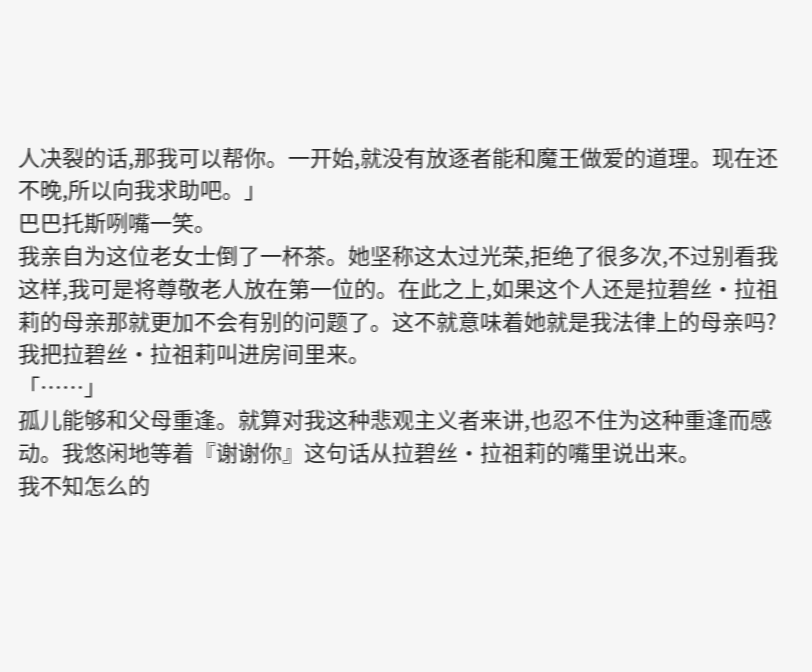人决裂的话,那我可以帮你。一开始,就没有放逐者能和魔王做爱的道理。现在还不晚,所以向我求助吧。」
巴巴托斯咧嘴一笑。
我亲自为这位老女士倒了一杯茶。她坚称这太过光荣,拒绝了很多次,不过别看我这样,我可是将尊敬老人放在第一位的。在此之上,如果这个人还是拉碧丝·拉祖莉的母亲那就更加不会有别的问题了。这不就意味着她就是我法律上的母亲吗?
我把拉碧丝·拉祖莉叫进房间里来。
「……」
孤儿能够和父母重逢。就算对我这种悲观主义者来讲,也忍不住为这种重逢而感动。我悠闲地等着『谢谢你』这句话从拉碧丝·拉祖莉的嘴里说出来。
我不知怎么的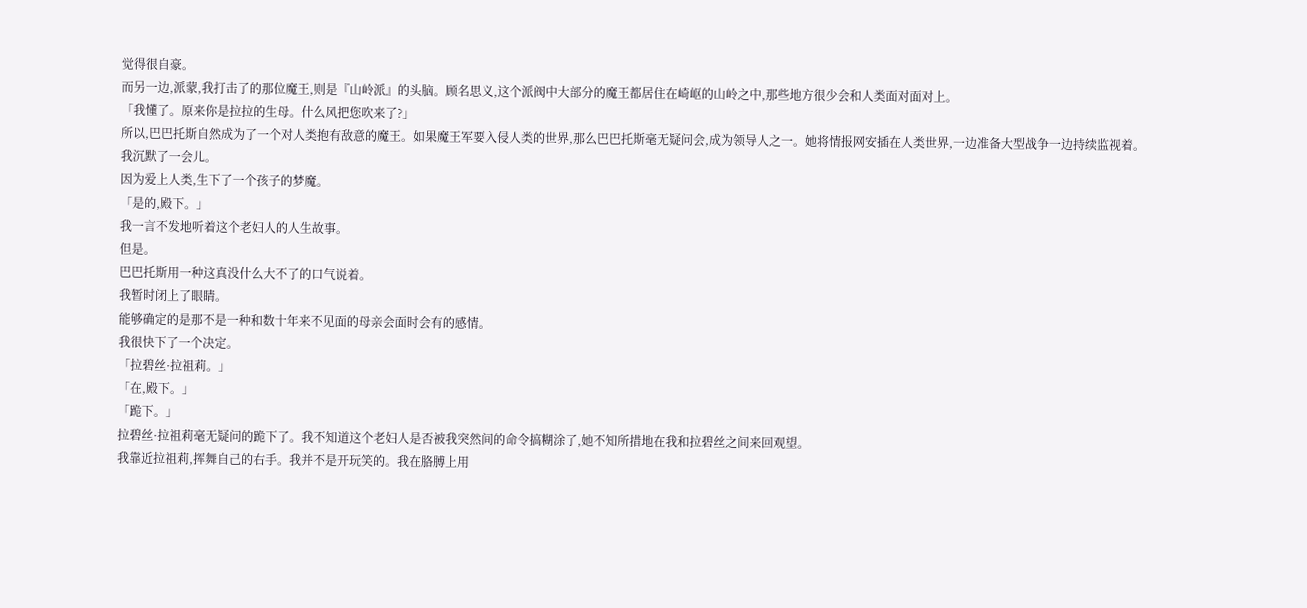觉得很自豪。
而另一边,派蒙,我打击了的那位魔王,则是『山岭派』的头脑。顾名思义,这个派阀中大部分的魔王都居住在崎岖的山岭之中,那些地方很少会和人类面对面对上。
「我懂了。原来你是拉拉的生母。什么风把您吹来了?」
所以,巴巴托斯自然成为了一个对人类抱有敌意的魔王。如果魔王军要入侵人类的世界,那么巴巴托斯毫无疑问会,成为领导人之一。她将情报网安插在人类世界,一边准备大型战争一边持续监视着。
我沉默了一会儿。
因为爱上人类,生下了一个孩子的梦魔。
「是的,殿下。」
我一言不发地听着这个老妇人的人生故事。
但是。
巴巴托斯用一种这真没什么大不了的口气说着。
我暂时闭上了眼睛。
能够确定的是那不是一种和数十年来不见面的母亲会面时会有的感情。
我很快下了一个决定。
「拉碧丝·拉祖莉。」
「在,殿下。」
「跪下。」
拉碧丝·拉祖莉毫无疑问的跪下了。我不知道这个老妇人是否被我突然间的命令搞糊涂了,她不知所措地在我和拉碧丝之间来回观望。
我靠近拉祖莉,挥舞自己的右手。我并不是开玩笑的。我在胳膊上用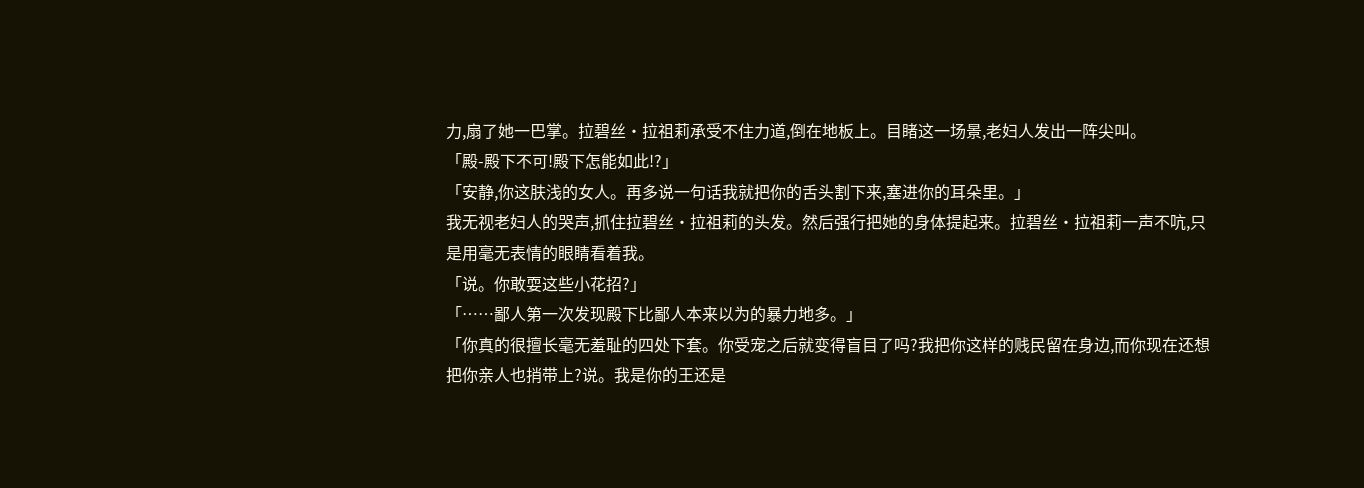力,扇了她一巴掌。拉碧丝·拉祖莉承受不住力道,倒在地板上。目睹这一场景,老妇人发出一阵尖叫。
「殿-殿下不可!殿下怎能如此!?」
「安静,你这肤浅的女人。再多说一句话我就把你的舌头割下来,塞进你的耳朵里。」
我无视老妇人的哭声,抓住拉碧丝·拉祖莉的头发。然后强行把她的身体提起来。拉碧丝·拉祖莉一声不吭,只是用毫无表情的眼睛看着我。
「说。你敢耍这些小花招?」
「……鄙人第一次发现殿下比鄙人本来以为的暴力地多。」
「你真的很擅长毫无羞耻的四处下套。你受宠之后就变得盲目了吗?我把你这样的贱民留在身边,而你现在还想把你亲人也捎带上?说。我是你的王还是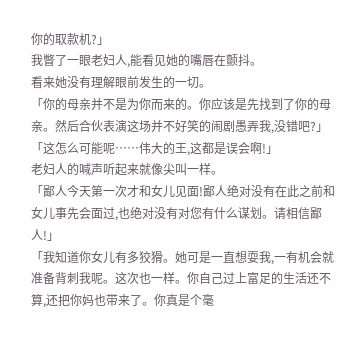你的取款机?」
我瞥了一眼老妇人,能看见她的嘴唇在颤抖。
看来她没有理解眼前发生的一切。
「你的母亲并不是为你而来的。你应该是先找到了你的母亲。然后合伙表演这场并不好笑的闹剧愚弄我,没错吧?」
「这怎么可能呢……伟大的王,这都是误会啊!」
老妇人的喊声听起来就像尖叫一样。
「鄙人今天第一次才和女儿见面!鄙人绝对没有在此之前和女儿事先会面过,也绝对没有对您有什么谋划。请相信鄙人!」
「我知道你女儿有多狡猾。她可是一直想耍我,一有机会就准备背刺我呢。这次也一样。你自己过上富足的生活还不算,还把你妈也带来了。你真是个毫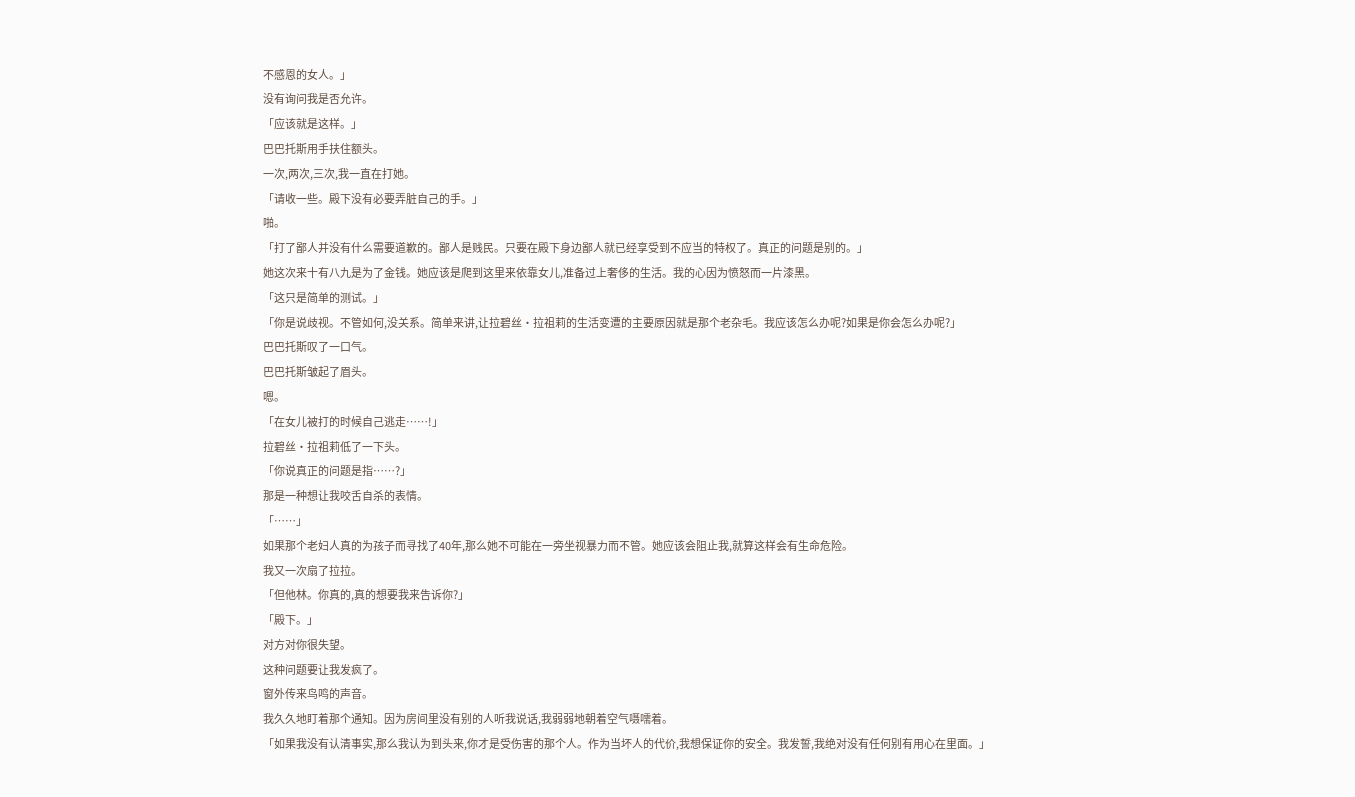不感恩的女人。」
没有询问我是否允许。
「应该就是这样。」
巴巴托斯用手扶住额头。
一次,两次,三次,我一直在打她。
「请收一些。殿下没有必要弄脏自己的手。」
啪。
「打了鄙人并没有什么需要道歉的。鄙人是贱民。只要在殿下身边鄙人就已经享受到不应当的特权了。真正的问题是别的。」
她这次来十有八九是为了金钱。她应该是爬到这里来依靠女儿,准备过上奢侈的生活。我的心因为愤怒而一片漆黑。
「这只是简单的测试。」
「你是说歧视。不管如何,没关系。简单来讲,让拉碧丝·拉祖莉的生活变遭的主要原因就是那个老杂毛。我应该怎么办呢?如果是你会怎么办呢?」
巴巴托斯叹了一口气。
巴巴托斯皱起了眉头。
嗯。
「在女儿被打的时候自己逃走……!」
拉碧丝·拉祖莉低了一下头。
「你说真正的问题是指……?」
那是一种想让我咬舌自杀的表情。
「……」
如果那个老妇人真的为孩子而寻找了40年,那么她不可能在一旁坐视暴力而不管。她应该会阻止我,就算这样会有生命危险。
我又一次扇了拉拉。
「但他林。你真的,真的想要我来告诉你?」
「殿下。」
对方对你很失望。
这种问题要让我发疯了。
窗外传来鸟鸣的声音。
我久久地盯着那个通知。因为房间里没有别的人听我说话,我弱弱地朝着空气嗫嚅着。
「如果我没有认清事实,那么我认为到头来,你才是受伤害的那个人。作为当坏人的代价,我想保证你的安全。我发誓,我绝对没有任何别有用心在里面。」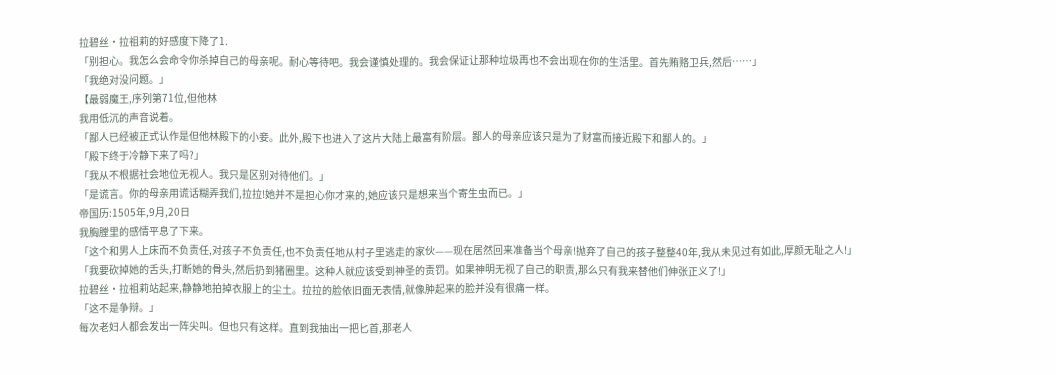拉碧丝·拉祖莉的好感度下降了1.
「别担心。我怎么会命令你杀掉自己的母亲呢。耐心等待吧。我会谨慎处理的。我会保证让那种垃圾再也不会出现在你的生活里。首先贿赂卫兵,然后……」
「我绝对没问题。」
【最弱魔王,序列第71位,但他林
我用低沉的声音说着。
「鄙人已经被正式认作是但他林殿下的小妾。此外,殿下也进入了这片大陆上最富有阶层。鄙人的母亲应该只是为了财富而接近殿下和鄙人的。」
「殿下终于冷静下来了吗?」
「我从不根据社会地位无视人。我只是区别对待他们。」
「是谎言。你的母亲用谎话糊弄我们,拉拉!她并不是担心你才来的,她应该只是想来当个寄生虫而已。」
帝国历:1505年,9月,20日
我胸膛里的感情平息了下来。
「这个和男人上床而不负责任,对孩子不负责任,也不负责任地从村子里逃走的家伙——现在居然回来准备当个母亲!抛弃了自己的孩子整整40年,我从未见过有如此,厚颜无耻之人!」
「我要砍掉她的舌头,打断她的骨头,然后扔到猪圈里。这种人就应该受到神圣的责罚。如果神明无视了自己的职责,那么只有我来替他们伸张正义了!」
拉碧丝·拉祖莉站起来,静静地拍掉衣服上的尘土。拉拉的脸依旧面无表情,就像肿起来的脸并没有很痛一样。
「这不是争辩。」
每次老妇人都会发出一阵尖叫。但也只有这样。直到我抽出一把匕首,那老人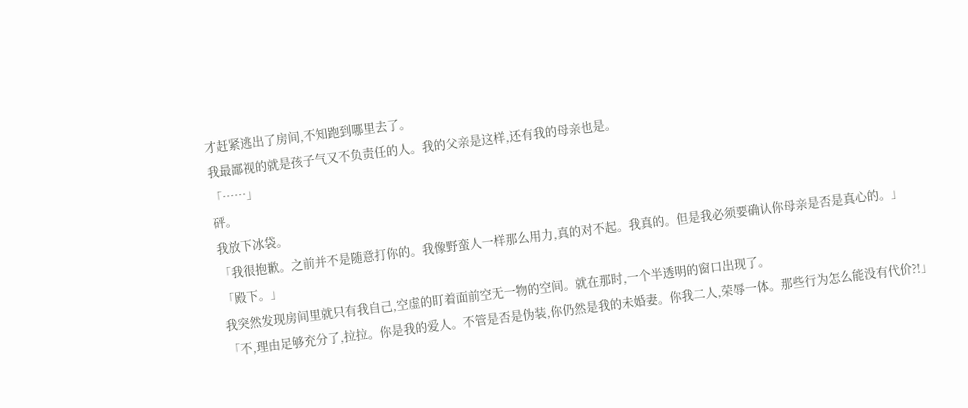才赶紧逃出了房间,不知跑到哪里去了。
我最鄙视的就是孩子气又不负责任的人。我的父亲是这样,还有我的母亲也是。
「……」
砰。
我放下冰袋。
「我很抱歉。之前并不是随意打你的。我像野蛮人一样那么用力,真的对不起。我真的。但是我必须要确认你母亲是否是真心的。」
「殿下。」
我突然发现房间里就只有我自己,空虚的盯着面前空无一物的空间。就在那时,一个半透明的窗口出现了。
「不,理由足够充分了,拉拉。你是我的爱人。不管是否是伪装,你仍然是我的未婚妻。你我二人,荣辱一体。那些行为怎么能没有代价?!」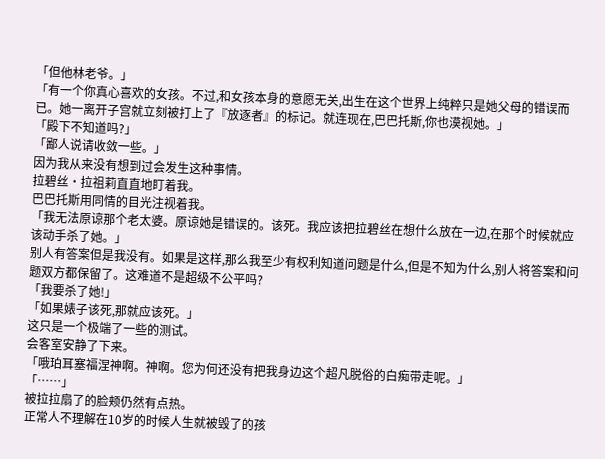「但他林老爷。」
「有一个你真心喜欢的女孩。不过,和女孩本身的意愿无关,出生在这个世界上纯粹只是她父母的错误而已。她一离开子宫就立刻被打上了『放逐者』的标记。就连现在,巴巴托斯,你也漠视她。」
「殿下不知道吗?」
「鄙人说请收敛一些。」
因为我从来没有想到过会发生这种事情。
拉碧丝·拉祖莉直直地盯着我。
巴巴托斯用同情的目光注视着我。
「我无法原谅那个老太婆。原谅她是错误的。该死。我应该把拉碧丝在想什么放在一边,在那个时候就应该动手杀了她。」
别人有答案但是我没有。如果是这样,那么我至少有权利知道问题是什么,但是不知为什么,别人将答案和问题双方都保留了。这难道不是超级不公平吗?
「我要杀了她!」
「如果婊子该死,那就应该死。」
这只是一个极端了一些的测试。
会客室安静了下来。
「哦珀耳塞福涅神啊。神啊。您为何还没有把我身边这个超凡脱俗的白痴带走呢。」
「……」
被拉拉扇了的脸颊仍然有点热。
正常人不理解在10岁的时候人生就被毁了的孩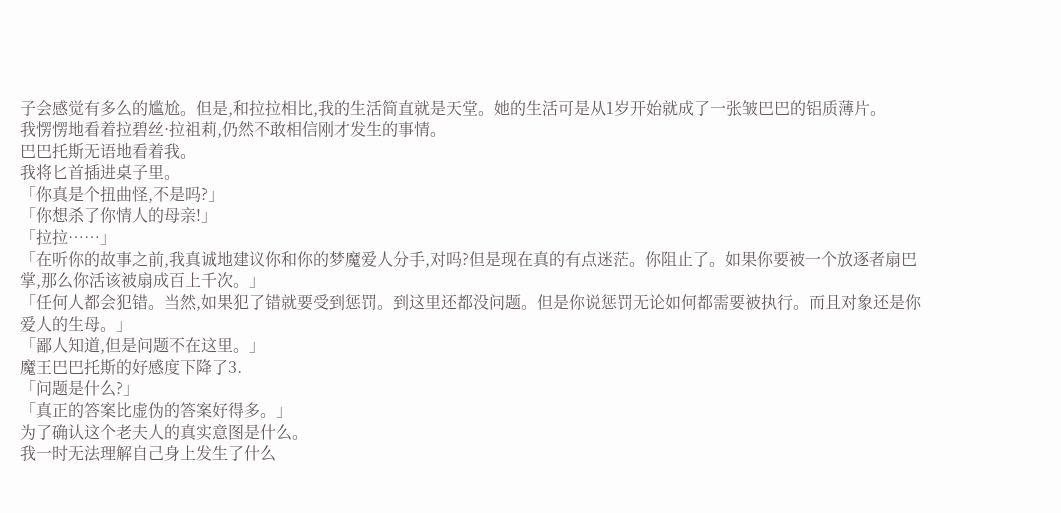子会感觉有多么的尴尬。但是,和拉拉相比,我的生活简直就是天堂。她的生活可是从1岁开始就成了一张皱巴巴的铝质薄片。
我愣愣地看着拉碧丝·拉祖莉,仍然不敢相信刚才发生的事情。
巴巴托斯无语地看着我。
我将匕首插进桌子里。
「你真是个扭曲怪,不是吗?」
「你想杀了你情人的母亲!」
「拉拉……」
「在听你的故事之前,我真诚地建议你和你的梦魔爱人分手,对吗?但是现在真的有点迷茫。你阻止了。如果你要被一个放逐者扇巴掌,那么你活该被扇成百上千次。」
「任何人都会犯错。当然,如果犯了错就要受到惩罚。到这里还都没问题。但是你说惩罚无论如何都需要被执行。而且对象还是你爱人的生母。」
「鄙人知道,但是问题不在这里。」
魔王巴巴托斯的好感度下降了3.
「问题是什么?」
「真正的答案比虚伪的答案好得多。」
为了确认这个老夫人的真实意图是什么。
我一时无法理解自己身上发生了什么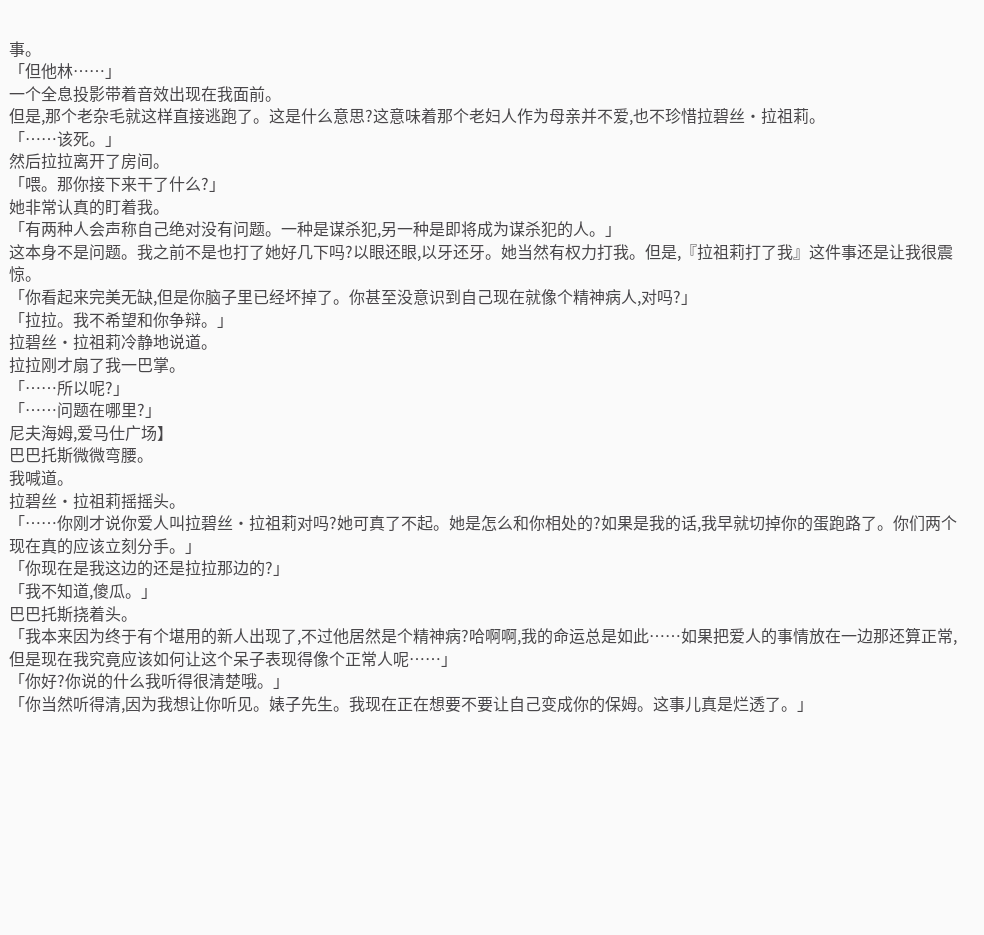事。
「但他林……」
一个全息投影带着音效出现在我面前。
但是,那个老杂毛就这样直接逃跑了。这是什么意思?这意味着那个老妇人作为母亲并不爱,也不珍惜拉碧丝·拉祖莉。
「……该死。」
然后拉拉离开了房间。
「喂。那你接下来干了什么?」
她非常认真的盯着我。
「有两种人会声称自己绝对没有问题。一种是谋杀犯,另一种是即将成为谋杀犯的人。」
这本身不是问题。我之前不是也打了她好几下吗?以眼还眼,以牙还牙。她当然有权力打我。但是,『拉祖莉打了我』这件事还是让我很震惊。
「你看起来完美无缺,但是你脑子里已经坏掉了。你甚至没意识到自己现在就像个精神病人,对吗?」
「拉拉。我不希望和你争辩。」
拉碧丝·拉祖莉冷静地说道。
拉拉刚才扇了我一巴掌。
「……所以呢?」
「……问题在哪里?」
尼夫海姆,爱马仕广场】
巴巴托斯微微弯腰。
我喊道。
拉碧丝·拉祖莉摇摇头。
「……你刚才说你爱人叫拉碧丝·拉祖莉对吗?她可真了不起。她是怎么和你相处的?如果是我的话,我早就切掉你的蛋跑路了。你们两个现在真的应该立刻分手。」
「你现在是我这边的还是拉拉那边的?」
「我不知道,傻瓜。」
巴巴托斯挠着头。
「我本来因为终于有个堪用的新人出现了,不过他居然是个精神病?哈啊啊,我的命运总是如此……如果把爱人的事情放在一边那还算正常,但是现在我究竟应该如何让这个呆子表现得像个正常人呢……」
「你好?你说的什么我听得很清楚哦。」
「你当然听得清,因为我想让你听见。婊子先生。我现在正在想要不要让自己变成你的保姆。这事儿真是烂透了。」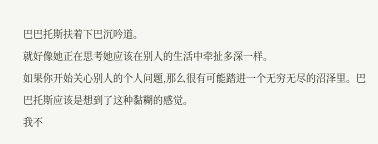巴巴托斯扶着下巴沉吟道。
就好像她正在思考她应该在别人的生活中牵扯多深一样。
如果你开始关心别人的个人问题,那么很有可能踏进一个无穷无尽的沼泽里。巴巴托斯应该是想到了这种黏糊的感觉。
我不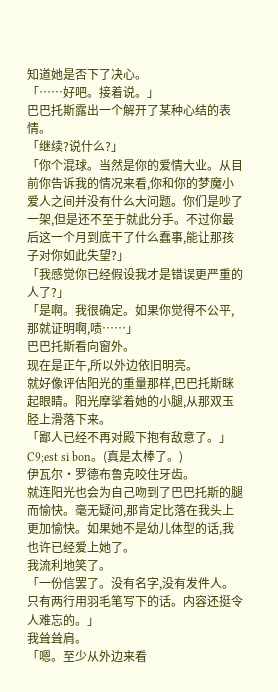知道她是否下了决心。
「……好吧。接着说。」
巴巴托斯露出一个解开了某种心结的表情。
「继续?说什么?」
「你个混球。当然是你的爱情大业。从目前你告诉我的情况来看,你和你的梦魔小爱人之间并没有什么大问题。你们是吵了一架,但是还不至于就此分手。不过你最后这一个月到底干了什么蠢事,能让那孩子对你如此失望?」
「我感觉你已经假设我才是错误更严重的人了?」
「是啊。我很确定。如果你觉得不公平,那就证明啊,啧……」
巴巴托斯看向窗外。
现在是正午,所以外边依旧明亮。
就好像评估阳光的重量那样,巴巴托斯眯起眼睛。阳光摩挲着她的小腿,从那双玉胫上滑落下来。
「鄙人已经不再对殿下抱有敌意了。」
C9;est si bon。(真是太棒了。)
伊瓦尔·罗德布鲁克咬住牙齿。
就连阳光也会为自己吻到了巴巴托斯的腿而愉快。毫无疑问,那肯定比落在我头上更加愉快。如果她不是幼儿体型的话,我也许已经爱上她了。
我流利地笑了。
「一份信罢了。没有名字,没有发件人。只有两行用羽毛笔写下的话。内容还挺令人难忘的。」
我耸耸肩。
「嗯。至少从外边来看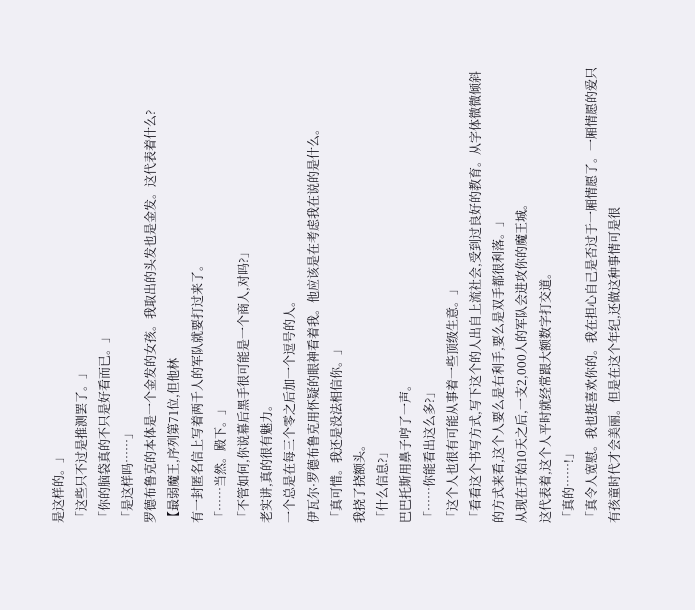是这样的。」
「这些只不过是推测罢了。」
「你的脑袋真的不只是好看而已。」
「是这样吗……」
罗德布鲁克的本体是一个金发的女孩。我取出的头发也是金发。这代表着什么?
【最弱魔王,序列第71位,但他林
有一封匿名信上写着两千人的军队就要打过来了。
「……当然。殿下。」
「不管如何,你说幕后黑手很可能是一个商人,对吗?」
老实讲,真的很有魅力。
一个总是在每三个零之后加一个逗号的人。
伊瓦尔·罗德布鲁克用怀疑的眼神看着我。他应该是在考虑我在说的是什么。
「真可惜。我还是没法相信你。」
我挠了挠额头。
「什么信息?」
巴巴托斯用鼻子哼了一声。
「……你能看出这么多?」
「这个人也很有可能从事着一些顶级生意。」
「看看这个书写方式,写下这个的人出自上流社会,受到过良好的教育。从字体微微倾斜的方式来看,这个人要么是右利手,要么是双手都很利落。」
从现在开始10天之后,一支2,000人的军队会进攻你的魔王城。
这代表着,这个人平时就经常跟大额数字打交道。
「真的……!」
「真令人宽慰。我也挺喜欢你的。我在担心自己是否过于一厢情愿了。一厢情愿的爱只有孩童时代才会美丽。但是在这个年纪,还做这种事情可是很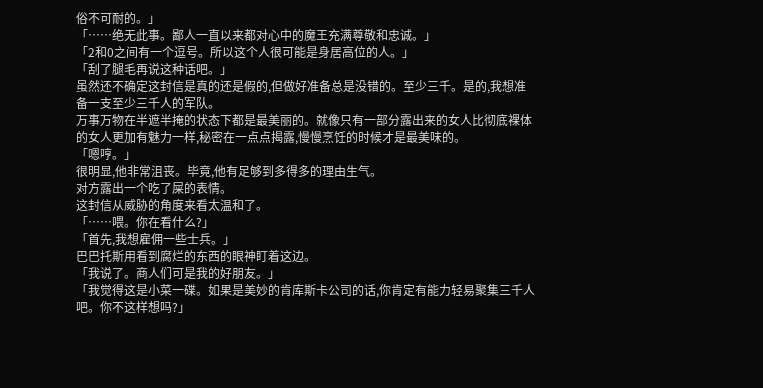俗不可耐的。」
「……绝无此事。鄙人一直以来都对心中的魔王充满尊敬和忠诚。」
「2和0之间有一个逗号。所以这个人很可能是身居高位的人。」
「刮了腿毛再说这种话吧。」
虽然还不确定这封信是真的还是假的,但做好准备总是没错的。至少三千。是的,我想准备一支至少三千人的军队。
万事万物在半遮半掩的状态下都是最美丽的。就像只有一部分露出来的女人比彻底裸体的女人更加有魅力一样,秘密在一点点揭露,慢慢烹饪的时候才是最美味的。
「嗯哼。」
很明显,他非常沮丧。毕竟,他有足够到多得多的理由生气。
对方露出一个吃了屎的表情。
这封信从威胁的角度来看太温和了。
「……喂。你在看什么?」
「首先,我想雇佣一些士兵。」
巴巴托斯用看到腐烂的东西的眼神盯着这边。
「我说了。商人们可是我的好朋友。」
「我觉得这是小菜一碟。如果是美妙的肯库斯卡公司的话,你肯定有能力轻易聚集三千人吧。你不这样想吗?」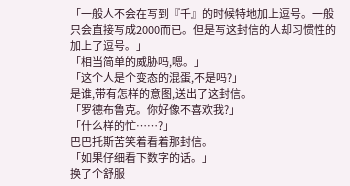「一般人不会在写到『千』的时候特地加上逗号。一般只会直接写成2000而已。但是写这封信的人却习惯性的加上了逗号。」
「相当简单的威胁吗,嗯。」
「这个人是个变态的混蛋,不是吗?」
是谁,带有怎样的意图,送出了这封信。
「罗德布鲁克。你好像不喜欢我?」
「什么样的忙……?」
巴巴托斯苦笑着看着那封信。
「如果仔细看下数字的话。」
换了个舒服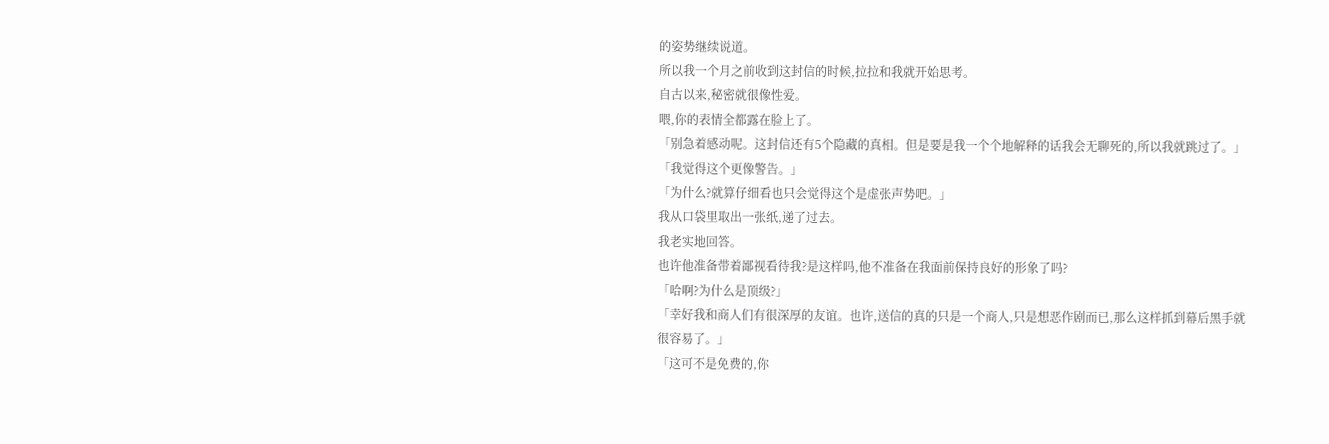的姿势继续说道。
所以我一个月之前收到这封信的时候,拉拉和我就开始思考。
自古以来,秘密就很像性爱。
喂,你的表情全都露在脸上了。
「别急着感动呢。这封信还有5个隐藏的真相。但是要是我一个个地解释的话我会无聊死的,所以我就跳过了。」
「我觉得这个更像警告。」
「为什么?就算仔细看也只会觉得这个是虚张声势吧。」
我从口袋里取出一张纸,递了过去。
我老实地回答。
也许他准备带着鄙视看待我?是这样吗,他不准备在我面前保持良好的形象了吗?
「哈啊?为什么是顶级?」
「幸好我和商人们有很深厚的友谊。也许,送信的真的只是一个商人,只是想恶作剧而已,那么这样抓到幕后黑手就很容易了。」
「这可不是免费的,你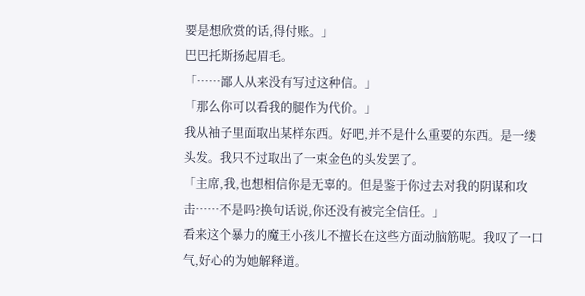要是想欣赏的话,得付账。」
巴巴托斯扬起眉毛。
「……鄙人从来没有写过这种信。」
「那么你可以看我的腿作为代价。」
我从袖子里面取出某样东西。好吧,并不是什么重要的东西。是一缕头发。我只不过取出了一束金色的头发罢了。
「主席,我,也想相信你是无辜的。但是鉴于你过去对我的阴谋和攻击……不是吗?换句话说,你还没有被完全信任。」
看来这个暴力的魔王小孩儿不擅长在这些方面动脑筋呢。我叹了一口气,好心的为她解释道。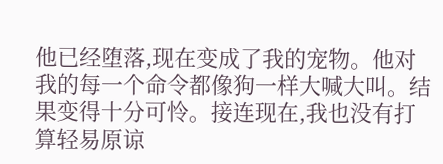他已经堕落,现在变成了我的宠物。他对我的每一个命令都像狗一样大喊大叫。结果变得十分可怜。接连现在,我也没有打算轻易原谅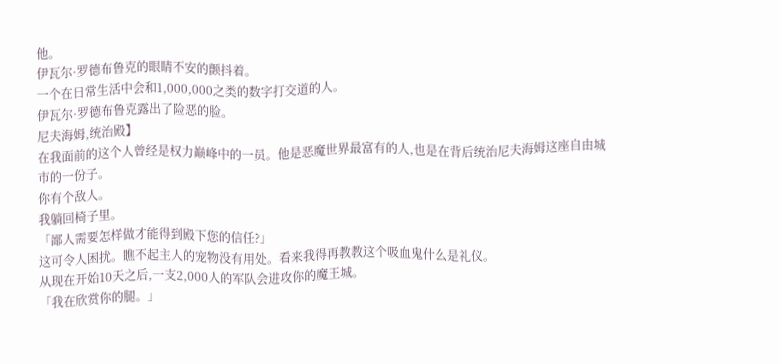他。
伊瓦尔·罗德布鲁克的眼睛不安的颤抖着。
一个在日常生活中会和1,000,000之类的数字打交道的人。
伊瓦尔·罗德布鲁克露出了险恶的脸。
尼夫海姆,统治殿】
在我面前的这个人曾经是权力巅峰中的一员。他是恶魔世界最富有的人,也是在背后统治尼夫海姆这座自由城市的一份子。
你有个敌人。
我躺回椅子里。
「鄙人需要怎样做才能得到殿下您的信任?」
这可令人困扰。瞧不起主人的宠物没有用处。看来我得再教教这个吸血鬼什么是礼仪。
从现在开始10天之后,一支2,000人的军队会进攻你的魔王城。
「我在欣赏你的腿。」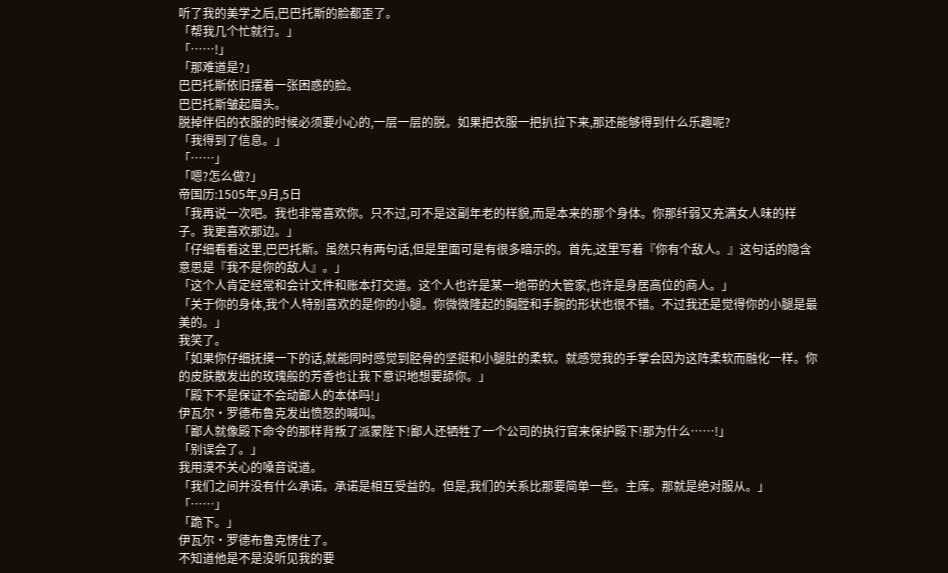听了我的美学之后,巴巴托斯的脸都歪了。
「帮我几个忙就行。」
「……!」
「那难道是?」
巴巴托斯依旧摆着一张困惑的脸。
巴巴托斯皱起眉头。
脱掉伴侣的衣服的时候必须要小心的,一层一层的脱。如果把衣服一把扒拉下来,那还能够得到什么乐趣呢?
「我得到了信息。」
「……」
「嗯?怎么做?」
帝国历:1505年,9月,5日
「我再说一次吧。我也非常喜欢你。只不过,可不是这副年老的样貌,而是本来的那个身体。你那纤弱又充满女人味的样子。我更喜欢那边。」
「仔细看看这里,巴巴托斯。虽然只有两句话,但是里面可是有很多暗示的。首先,这里写着『你有个敌人。』这句话的隐含意思是『我不是你的敌人』。」
「这个人肯定经常和会计文件和账本打交道。这个人也许是某一地带的大管家,也许是身居高位的商人。」
「关于你的身体,我个人特别喜欢的是你的小腿。你微微隆起的胸膛和手腕的形状也很不错。不过我还是觉得你的小腿是最美的。」
我笑了。
「如果你仔细抚摸一下的话,就能同时感觉到胫骨的坚挺和小腿肚的柔软。就感觉我的手掌会因为这阵柔软而融化一样。你的皮肤散发出的玫瑰般的芳香也让我下意识地想要舔你。」
「殿下不是保证不会动鄙人的本体吗!」
伊瓦尔·罗德布鲁克发出愤怒的喊叫。
「鄙人就像殿下命令的那样背叛了派蒙陛下!鄙人还牺牲了一个公司的执行官来保护殿下!那为什么……!」
「别误会了。」
我用漠不关心的嗓音说道。
「我们之间并没有什么承诺。承诺是相互受益的。但是,我们的关系比那要简单一些。主席。那就是绝对服从。」
「……」
「跪下。」
伊瓦尔·罗德布鲁克愣住了。
不知道他是不是没听见我的要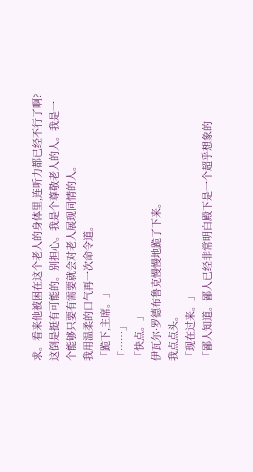求。看来他被困在这个老人的身体里,连听力都已经不行了啊?这倒是挺有可能的。别担心。我是个尊敬老人的人。我是一个能够只要有需要就会对老人展现同情的人。
我用温柔的口气再一次命令道。
「跪下,主席。」
「……」
「快点。」
伊瓦尔·罗德布鲁克慢慢地跪了下来。
我点点头。
「现在过来。」
「鄙人知道。鄙人已经非常明白殿下是一个超乎想象的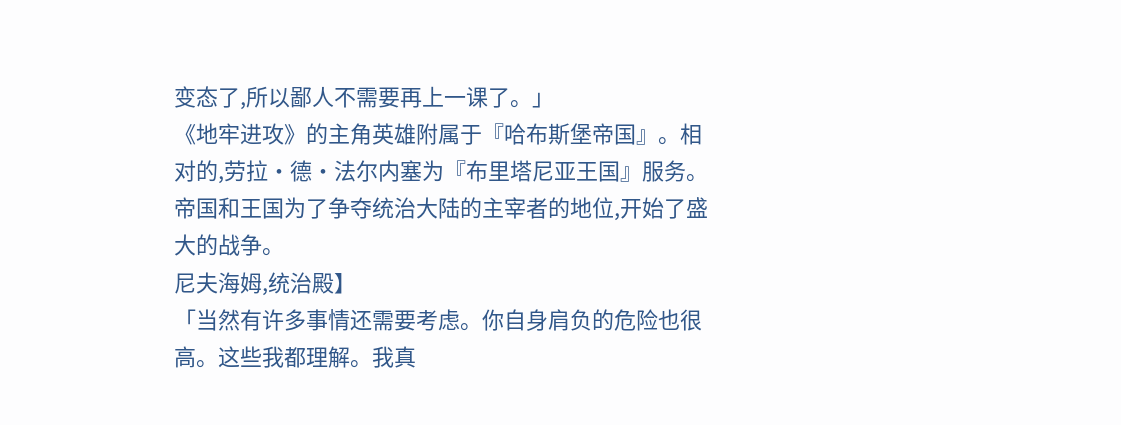变态了,所以鄙人不需要再上一课了。」
《地牢进攻》的主角英雄附属于『哈布斯堡帝国』。相对的,劳拉·德·法尔内塞为『布里塔尼亚王国』服务。帝国和王国为了争夺统治大陆的主宰者的地位,开始了盛大的战争。
尼夫海姆,统治殿】
「当然有许多事情还需要考虑。你自身肩负的危险也很高。这些我都理解。我真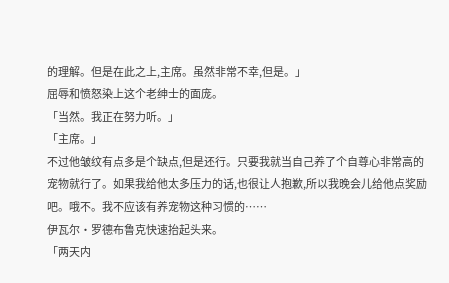的理解。但是在此之上,主席。虽然非常不幸,但是。」
屈辱和愤怒染上这个老绅士的面庞。
「当然。我正在努力听。」
「主席。」
不过他皱纹有点多是个缺点,但是还行。只要我就当自己养了个自尊心非常高的宠物就行了。如果我给他太多压力的话,也很让人抱歉,所以我晚会儿给他点奖励吧。哦不。我不应该有养宠物这种习惯的……
伊瓦尔·罗德布鲁克快速抬起头来。
「两天内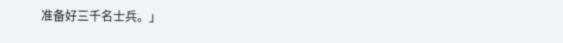准备好三千名士兵。」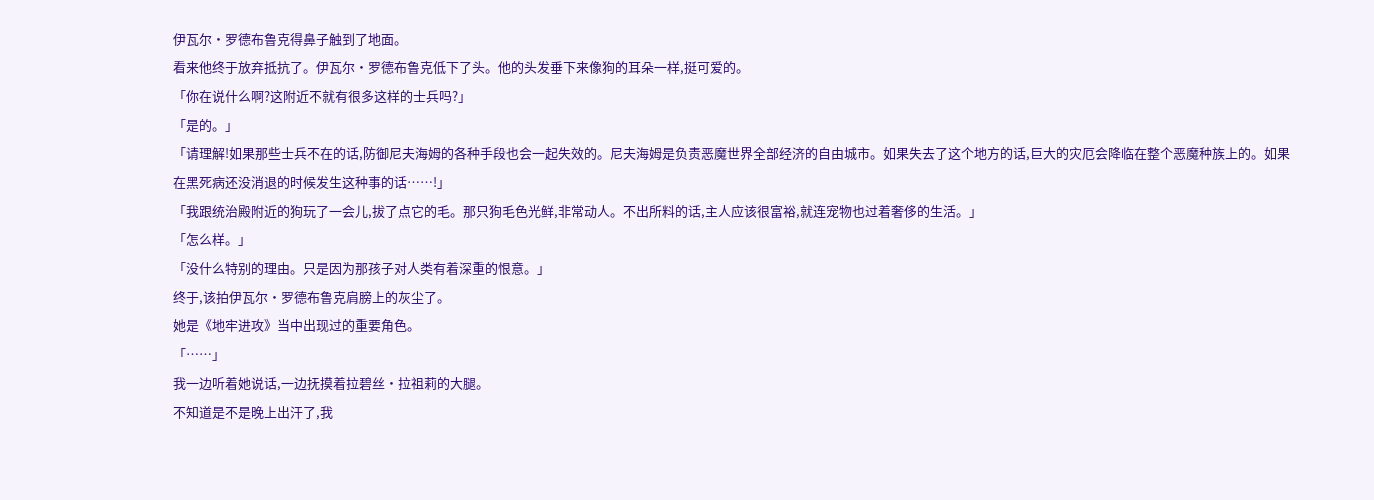伊瓦尔·罗德布鲁克得鼻子触到了地面。
看来他终于放弃抵抗了。伊瓦尔·罗德布鲁克低下了头。他的头发垂下来像狗的耳朵一样,挺可爱的。
「你在说什么啊?这附近不就有很多这样的士兵吗?」
「是的。」
「请理解!如果那些士兵不在的话,防御尼夫海姆的各种手段也会一起失效的。尼夫海姆是负责恶魔世界全部经济的自由城市。如果失去了这个地方的话,巨大的灾厄会降临在整个恶魔种族上的。如果在黑死病还没消退的时候发生这种事的话……!」
「我跟统治殿附近的狗玩了一会儿,拔了点它的毛。那只狗毛色光鲜,非常动人。不出所料的话,主人应该很富裕,就连宠物也过着奢侈的生活。」
「怎么样。」
「没什么特别的理由。只是因为那孩子对人类有着深重的恨意。」
终于,该拍伊瓦尔·罗德布鲁克肩膀上的灰尘了。
她是《地牢进攻》当中出现过的重要角色。
「……」
我一边听着她说话,一边抚摸着拉碧丝·拉祖莉的大腿。
不知道是不是晚上出汗了,我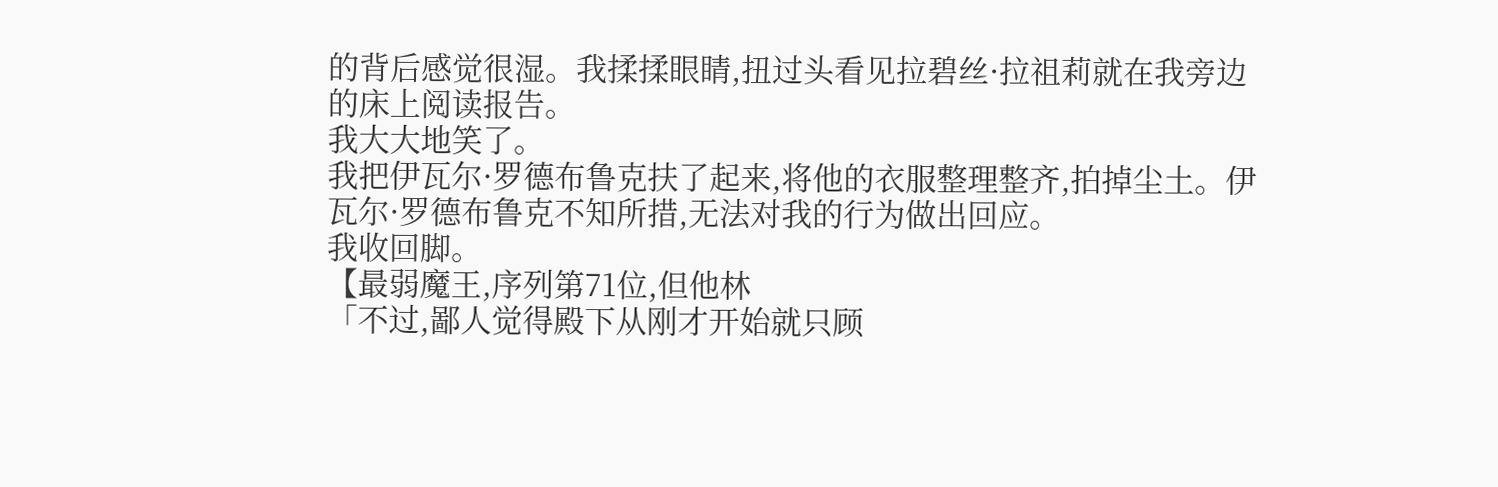的背后感觉很湿。我揉揉眼睛,扭过头看见拉碧丝·拉祖莉就在我旁边的床上阅读报告。
我大大地笑了。
我把伊瓦尔·罗德布鲁克扶了起来,将他的衣服整理整齐,拍掉尘土。伊瓦尔·罗德布鲁克不知所措,无法对我的行为做出回应。
我收回脚。
【最弱魔王,序列第71位,但他林
「不过,鄙人觉得殿下从刚才开始就只顾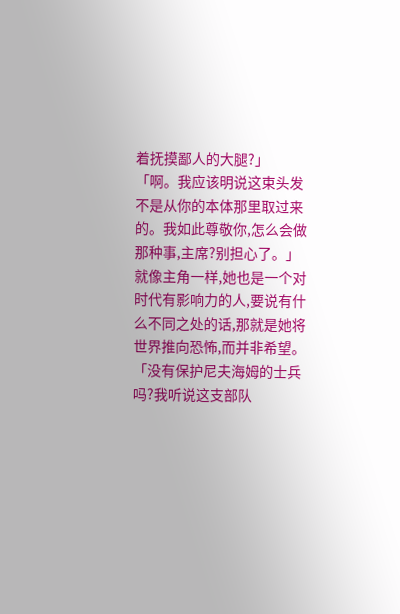着抚摸鄙人的大腿?」
「啊。我应该明说这束头发不是从你的本体那里取过来的。我如此尊敬你,怎么会做那种事,主席?别担心了。」
就像主角一样,她也是一个对时代有影响力的人,要说有什么不同之处的话,那就是她将世界推向恐怖,而并非希望。
「没有保护尼夫海姆的士兵吗?我听说这支部队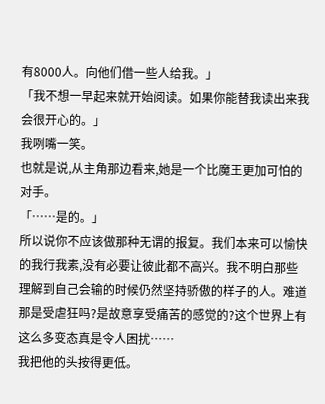有8000人。向他们借一些人给我。」
「我不想一早起来就开始阅读。如果你能替我读出来我会很开心的。」
我咧嘴一笑。
也就是说,从主角那边看来,她是一个比魔王更加可怕的对手。
「……是的。」
所以说你不应该做那种无谓的报复。我们本来可以愉快的我行我素,没有必要让彼此都不高兴。我不明白那些理解到自己会输的时候仍然坚持骄傲的样子的人。难道那是受虐狂吗?是故意享受痛苦的感觉的?这个世界上有这么多变态真是令人困扰……
我把他的头按得更低。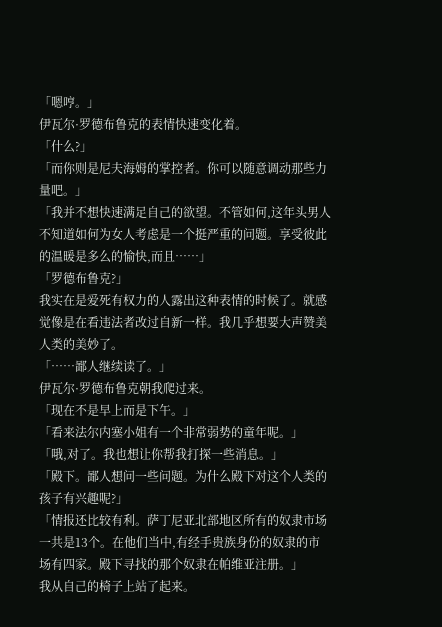「嗯哼。」
伊瓦尔·罗德布鲁克的表情快速变化着。
「什么?」
「而你则是尼夫海姆的掌控者。你可以随意调动那些力量吧。」
「我并不想快速满足自己的欲望。不管如何,这年头男人不知道如何为女人考虑是一个挺严重的问题。享受彼此的温暖是多么的愉快,而且……」
「罗德布鲁克?」
我实在是爱死有权力的人露出这种表情的时候了。就感觉像是在看违法者改过自新一样。我几乎想要大声赞美人类的美妙了。
「……鄙人继续读了。」
伊瓦尔·罗德布鲁克朝我爬过来。
「现在不是早上而是下午。」
「看来法尔内塞小姐有一个非常弱势的童年呢。」
「哦,对了。我也想让你帮我打探一些消息。」
「殿下。鄙人想问一些问题。为什么殿下对这个人类的孩子有兴趣呢?」
「情报还比较有利。萨丁尼亚北部地区所有的奴隶市场一共是13个。在他们当中,有经手贵族身份的奴隶的市场有四家。殿下寻找的那个奴隶在帕维亚注册。」
我从自己的椅子上站了起来。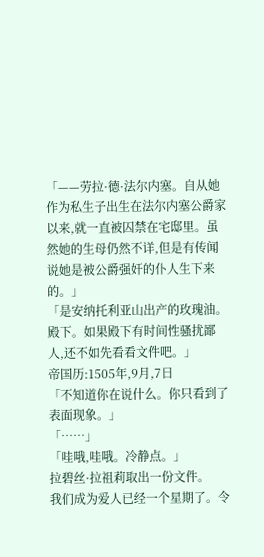「——劳拉·德·法尔内塞。自从她作为私生子出生在法尔内塞公爵家以来,就一直被囚禁在宅邸里。虽然她的生母仍然不详,但是有传闻说她是被公爵强奸的仆人生下来的。」
「是安纳托利亚山出产的玫瑰油。殿下。如果殿下有时间性骚扰鄙人,还不如先看看文件吧。」
帝国历:1505年,9月,7日
「不知道你在说什么。你只看到了表面现象。」
「……」
「哇哦,哇哦。冷静点。」
拉碧丝·拉祖莉取出一份文件。
我们成为爱人已经一个星期了。令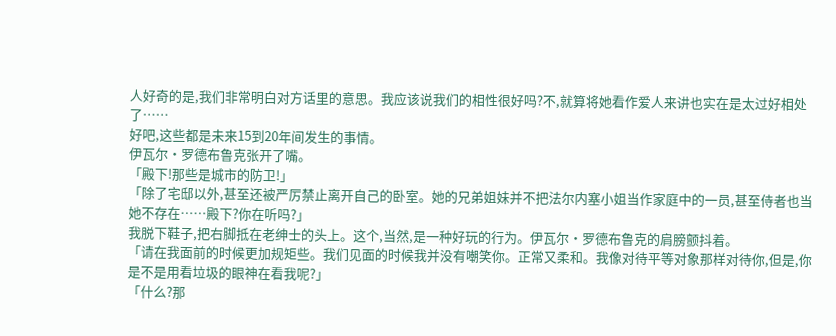人好奇的是,我们非常明白对方话里的意思。我应该说我们的相性很好吗?不,就算将她看作爱人来讲也实在是太过好相处了……
好吧,这些都是未来15到20年间发生的事情。
伊瓦尔·罗德布鲁克张开了嘴。
「殿下!那些是城市的防卫!」
「除了宅邸以外,甚至还被严厉禁止离开自己的卧室。她的兄弟姐妹并不把法尔内塞小姐当作家庭中的一员,甚至侍者也当她不存在……殿下?你在听吗?」
我脱下鞋子,把右脚抵在老绅士的头上。这个,当然,是一种好玩的行为。伊瓦尔·罗德布鲁克的肩膀颤抖着。
「请在我面前的时候更加规矩些。我们见面的时候我并没有嘲笑你。正常又柔和。我像对待平等对象那样对待你,但是,你是不是用看垃圾的眼神在看我呢?」
「什么?那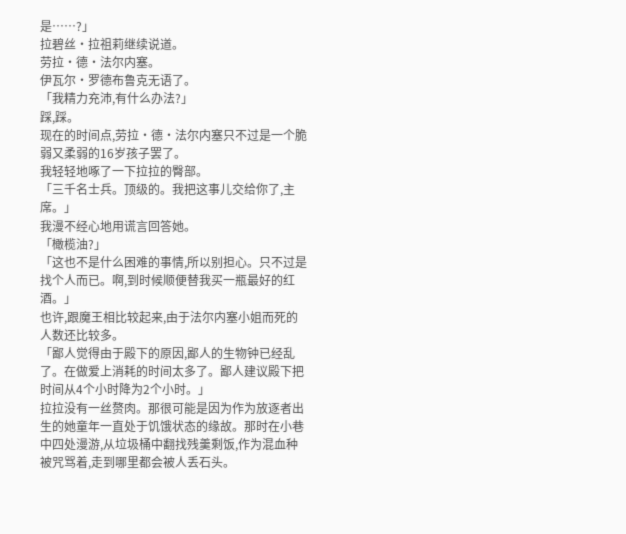是……?」
拉碧丝·拉祖莉继续说道。
劳拉·德·法尔内塞。
伊瓦尔·罗德布鲁克无语了。
「我精力充沛,有什么办法?」
踩,踩。
现在的时间点,劳拉·德·法尔内塞只不过是一个脆弱又柔弱的16岁孩子罢了。
我轻轻地啄了一下拉拉的臀部。
「三千名士兵。顶级的。我把这事儿交给你了,主席。」
我漫不经心地用谎言回答她。
「橄榄油?」
「这也不是什么困难的事情,所以别担心。只不过是找个人而已。啊,到时候顺便替我买一瓶最好的红酒。」
也许,跟魔王相比较起来,由于法尔内塞小姐而死的人数还比较多。
「鄙人觉得由于殿下的原因,鄙人的生物钟已经乱了。在做爱上消耗的时间太多了。鄙人建议殿下把时间从4个小时降为2个小时。」
拉拉没有一丝赘肉。那很可能是因为作为放逐者出生的她童年一直处于饥饿状态的缘故。那时在小巷中四处漫游,从垃圾桶中翻找残羹剩饭,作为混血种被咒骂着,走到哪里都会被人丢石头。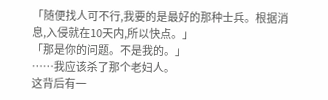「随便找人可不行,我要的是最好的那种士兵。根据消息,入侵就在10天内,所以快点。」
「那是你的问题。不是我的。」
……我应该杀了那个老妇人。
这背后有一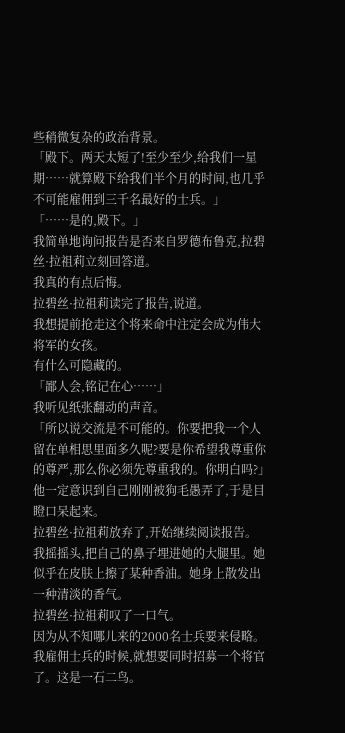些稍微复杂的政治背景。
「殿下。两天太短了!至少至少,给我们一星期……就算殿下给我们半个月的时间,也几乎不可能雇佣到三千名最好的士兵。」
「……是的,殿下。」
我简单地询问报告是否来自罗德布鲁克,拉碧丝·拉祖莉立刻回答道。
我真的有点后悔。
拉碧丝·拉祖莉读完了报告,说道。
我想提前抢走这个将来命中注定会成为伟大将军的女孩。
有什么可隐藏的。
「鄙人会,铭记在心……」
我听见纸张翻动的声音。
「所以说交流是不可能的。你要把我一个人留在单相思里面多久呢?要是你希望我尊重你的尊严,那么你必须先尊重我的。你明白吗?」
他一定意识到自己刚刚被狗毛愚弄了,于是目瞪口呆起来。
拉碧丝·拉祖莉放弃了,开始继续阅读报告。
我摇摇头,把自己的鼻子埋进她的大腿里。她似乎在皮肤上擦了某种香油。她身上散发出一种清淡的香气。
拉碧丝·拉祖莉叹了一口气。
因为从不知哪儿来的2000名士兵要来侵略。我雇佣士兵的时候,就想要同时招募一个将官了。这是一石二鸟。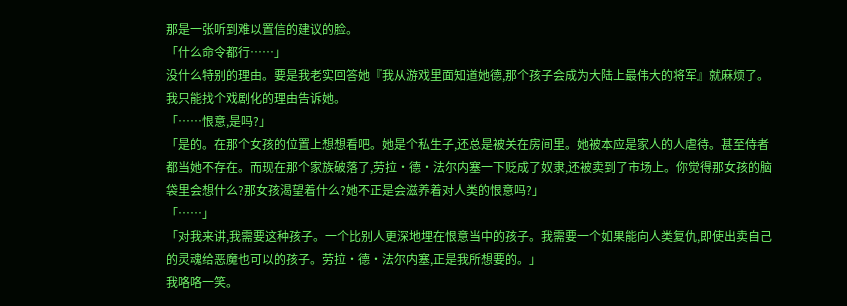那是一张听到难以置信的建议的脸。
「什么命令都行……」
没什么特别的理由。要是我老实回答她『我从游戏里面知道她德,那个孩子会成为大陆上最伟大的将军』就麻烦了。我只能找个戏剧化的理由告诉她。
「……恨意,是吗?」
「是的。在那个女孩的位置上想想看吧。她是个私生子,还总是被关在房间里。她被本应是家人的人虐待。甚至侍者都当她不存在。而现在那个家族破落了,劳拉·德·法尔内塞一下贬成了奴隶,还被卖到了市场上。你觉得那女孩的脑袋里会想什么?那女孩渴望着什么?她不正是会滋养着对人类的恨意吗?」
「……」
「对我来讲,我需要这种孩子。一个比别人更深地埋在恨意当中的孩子。我需要一个如果能向人类复仇,即使出卖自己的灵魂给恶魔也可以的孩子。劳拉·德·法尔内塞,正是我所想要的。」
我咯咯一笑。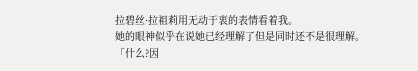拉碧丝·拉祖莉用无动于衷的表情看着我。
她的眼神似乎在说她已经理解了但是同时还不是很理解。
「什么?因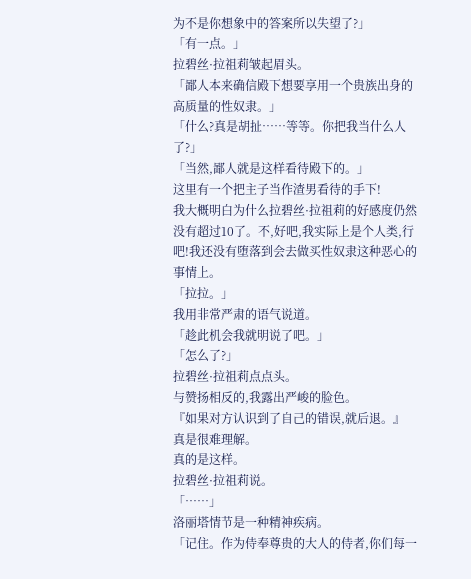为不是你想象中的答案所以失望了?」
「有一点。」
拉碧丝·拉祖莉皱起眉头。
「鄙人本来确信殿下想要享用一个贵族出身的高质量的性奴隶。」
「什么?真是胡扯……等等。你把我当什么人了?」
「当然,鄙人就是这样看待殿下的。」
这里有一个把主子当作渣男看待的手下!
我大概明白为什么拉碧丝·拉祖莉的好感度仍然没有超过10了。不,好吧,我实际上是个人类,行吧!我还没有堕落到会去做买性奴隶这种恶心的事情上。
「拉拉。」
我用非常严肃的语气说道。
「趁此机会我就明说了吧。」
「怎么了?」
拉碧丝·拉祖莉点点头。
与赞扬相反的,我露出严峻的脸色。
『如果对方认识到了自己的错误,就后退。』
真是很难理解。
真的是这样。
拉碧丝·拉祖莉说。
「……」
洛丽塔情节是一种精神疾病。
「记住。作为侍奉尊贵的大人的侍者,你们每一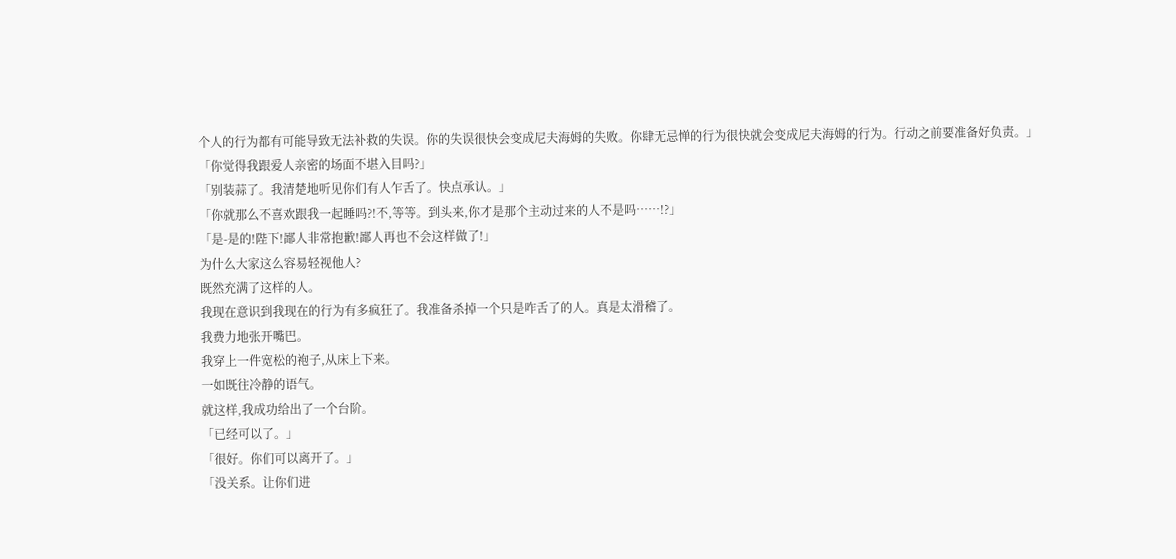个人的行为都有可能导致无法补救的失误。你的失误很快会变成尼夫海姆的失败。你肆无忌惮的行为很快就会变成尼夫海姆的行为。行动之前要准备好负责。」
「你觉得我跟爱人亲密的场面不堪入目吗?」
「别装蒜了。我清楚地听见你们有人乍舌了。快点承认。」
「你就那么不喜欢跟我一起睡吗?!不,等等。到头来,你才是那个主动过来的人不是吗……!?」
「是-是的!陛下!鄙人非常抱歉!鄙人再也不会这样做了!」
为什么大家这么容易轻视他人?
既然充满了这样的人。
我现在意识到我现在的行为有多疯狂了。我准备杀掉一个只是咋舌了的人。真是太滑稽了。
我费力地张开嘴巴。
我穿上一件宽松的袍子,从床上下来。
一如既往冷静的语气。
就这样,我成功给出了一个台阶。
「已经可以了。」
「很好。你们可以离开了。」
「没关系。让你们进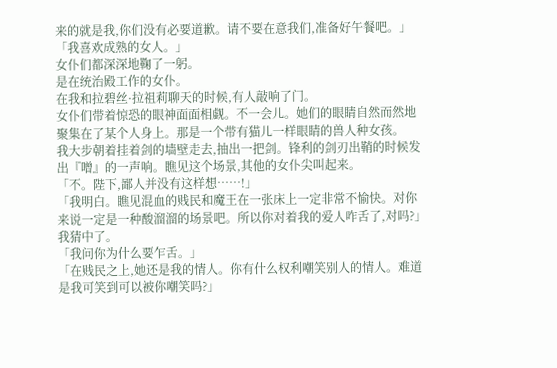来的就是我,你们没有必要道歉。请不要在意我们,准备好午餐吧。」
「我喜欢成熟的女人。」
女仆们都深深地鞠了一躬。
是在统治殿工作的女仆。
在我和拉碧丝·拉祖莉聊天的时候,有人敲响了门。
女仆们带着惊恐的眼神面面相觑。不一会儿。她们的眼睛自然而然地聚集在了某个人身上。那是一个带有猫儿一样眼睛的兽人种女孩。
我大步朝着挂着剑的墙壁走去,抽出一把剑。锋利的剑刃出鞘的时候发出『噌』的一声响。瞧见这个场景,其他的女仆尖叫起来。
「不。陛下,鄙人并没有这样想……!」
「我明白。瞧见混血的贱民和魔王在一张床上一定非常不愉快。对你来说一定是一种酸溜溜的场景吧。所以你对着我的爱人咋舌了,对吗?」
我猜中了。
「我问你为什么要乍舌。」
「在贱民之上,她还是我的情人。你有什么权利嘲笑别人的情人。难道是我可笑到可以被你嘲笑吗?」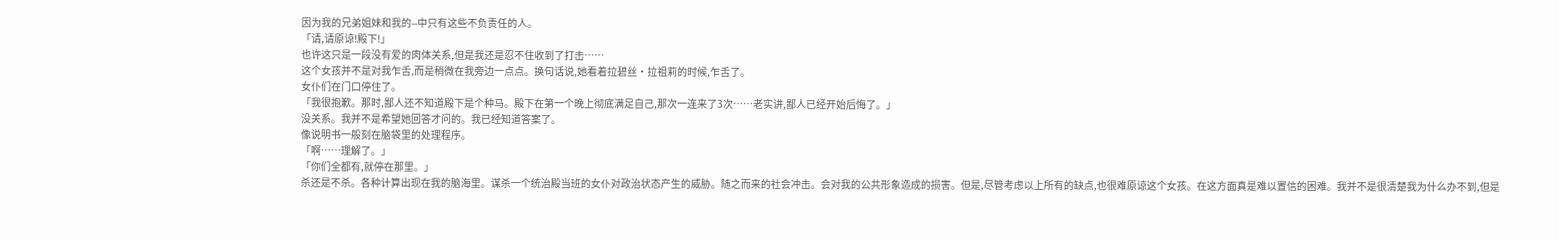因为我的兄弟姐妹和我的--中只有这些不负责任的人。
「请,请原谅!殿下!」
也许这只是一段没有爱的肉体关系,但是我还是忍不住收到了打击……
这个女孩并不是对我乍舌,而是稍微在我旁边一点点。换句话说,她看着拉碧丝·拉祖莉的时候,乍舌了。
女仆们在门口停住了。
「我很抱歉。那时,鄙人还不知道殿下是个种马。殿下在第一个晚上彻底满足自己,那次一连来了3次……老实讲,鄙人已经开始后悔了。」
没关系。我并不是希望她回答才问的。我已经知道答案了。
像说明书一般刻在脑袋里的处理程序。
「啊……理解了。」
「你们全都有,就停在那里。」
杀还是不杀。各种计算出现在我的脑海里。谋杀一个统治殿当班的女仆对政治状态产生的威胁。随之而来的社会冲击。会对我的公共形象造成的损害。但是,尽管考虑以上所有的缺点,也很难原谅这个女孩。在这方面真是难以置信的困难。我并不是很清楚我为什么办不到,但是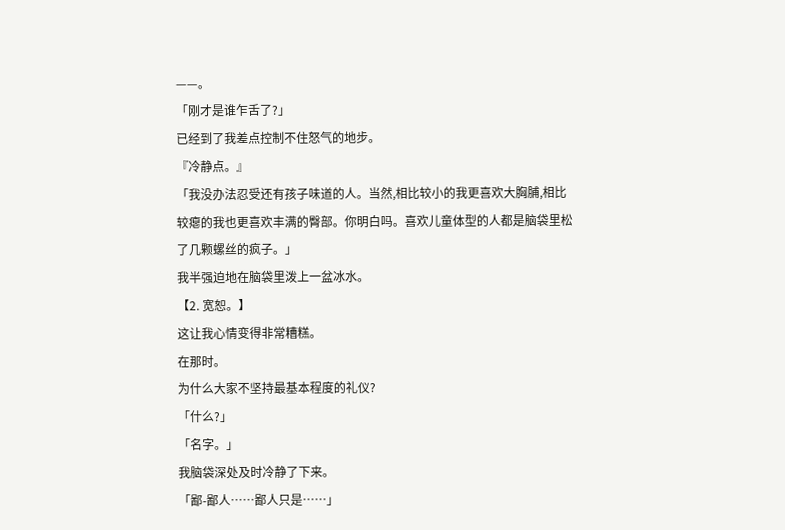——。
「刚才是谁乍舌了?」
已经到了我差点控制不住怒气的地步。
『冷静点。』
「我没办法忍受还有孩子味道的人。当然,相比较小的我更喜欢大胸脯,相比较瘪的我也更喜欢丰满的臀部。你明白吗。喜欢儿童体型的人都是脑袋里松了几颗螺丝的疯子。」
我半强迫地在脑袋里泼上一盆冰水。
【2. 宽恕。】
这让我心情变得非常糟糕。
在那时。
为什么大家不坚持最基本程度的礼仪?
「什么?」
「名字。」
我脑袋深处及时冷静了下来。
「鄙-鄙人……鄙人只是……」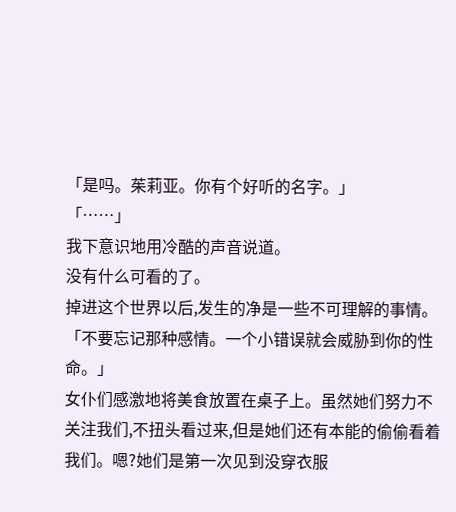「是吗。茱莉亚。你有个好听的名字。」
「……」
我下意识地用冷酷的声音说道。
没有什么可看的了。
掉进这个世界以后,发生的净是一些不可理解的事情。
「不要忘记那种感情。一个小错误就会威胁到你的性命。」
女仆们感激地将美食放置在桌子上。虽然她们努力不关注我们,不扭头看过来,但是她们还有本能的偷偷看着我们。嗯?她们是第一次见到没穿衣服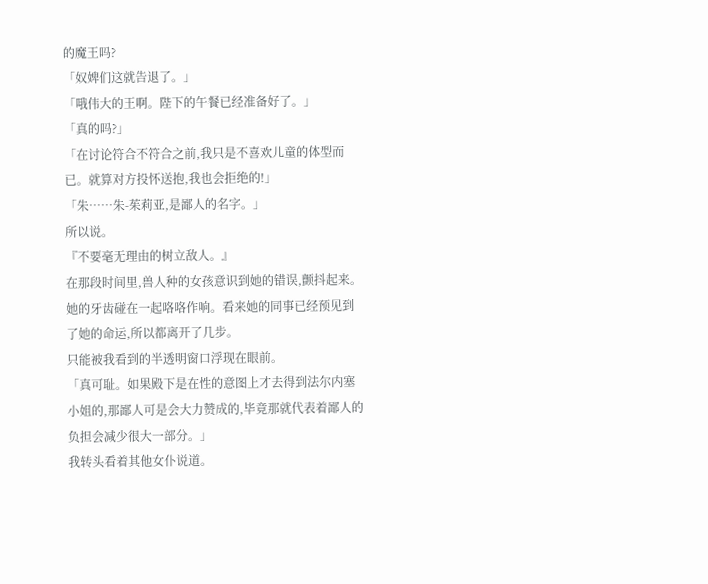的魔王吗?
「奴婢们这就告退了。」
「哦伟大的王啊。陛下的午餐已经准备好了。」
「真的吗?」
「在讨论符合不符合之前,我只是不喜欢儿童的体型而已。就算对方投怀送抱,我也会拒绝的!」
「朱……朱-茱莉亚,是鄙人的名字。」
所以说。
『不要毫无理由的树立敌人。』
在那段时间里,兽人种的女孩意识到她的错误,颤抖起来。她的牙齿碰在一起咯咯作响。看来她的同事已经预见到了她的命运,所以都离开了几步。
只能被我看到的半透明窗口浮现在眼前。
「真可耻。如果殿下是在性的意图上才去得到法尔内塞小姐的,那鄙人可是会大力赞成的,毕竟那就代表着鄙人的负担会减少很大一部分。」
我转头看着其他女仆说道。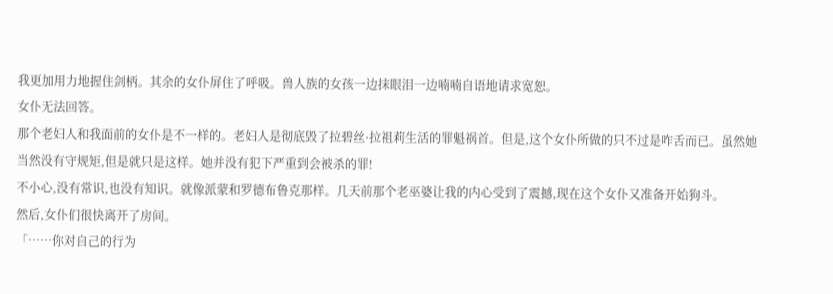我更加用力地握住剑柄。其余的女仆屏住了呼吸。兽人族的女孩一边抹眼泪一边喃喃自语地请求宽恕。
女仆无法回答。
那个老妇人和我面前的女仆是不一样的。老妇人是彻底毁了拉碧丝·拉祖莉生活的罪魁祸首。但是,这个女仆所做的只不过是咋舌而已。虽然她当然没有守规矩,但是就只是这样。她并没有犯下严重到会被杀的罪!
不小心,没有常识,也没有知识。就像派蒙和罗德布鲁克那样。几天前那个老巫婆让我的内心受到了震撼,现在这个女仆又准备开始狗斗。
然后,女仆们很快离开了房间。
「……你对自己的行为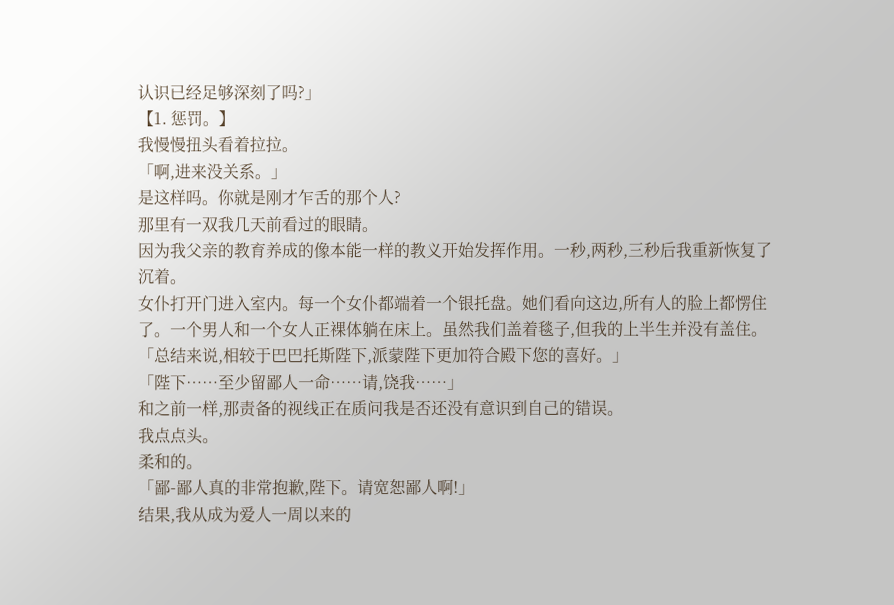认识已经足够深刻了吗?」
【1. 惩罚。】
我慢慢扭头看着拉拉。
「啊,进来没关系。」
是这样吗。你就是刚才乍舌的那个人?
那里有一双我几天前看过的眼睛。
因为我父亲的教育养成的像本能一样的教义开始发挥作用。一秒,两秒,三秒后我重新恢复了沉着。
女仆打开门进入室内。每一个女仆都端着一个银托盘。她们看向这边,所有人的脸上都愣住了。一个男人和一个女人正裸体躺在床上。虽然我们盖着毯子,但我的上半生并没有盖住。
「总结来说,相较于巴巴托斯陛下,派蒙陛下更加符合殿下您的喜好。」
「陛下……至少留鄙人一命……请,饶我……」
和之前一样,那责备的视线正在质问我是否还没有意识到自己的错误。
我点点头。
柔和的。
「鄙-鄙人真的非常抱歉,陛下。请宽恕鄙人啊!」
结果,我从成为爱人一周以来的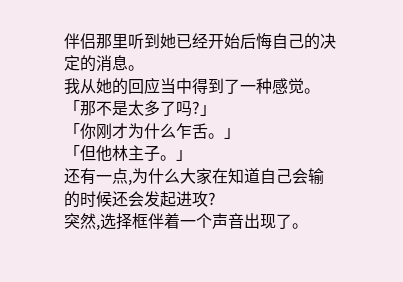伴侣那里听到她已经开始后悔自己的决定的消息。
我从她的回应当中得到了一种感觉。
「那不是太多了吗?」
「你刚才为什么乍舌。」
「但他林主子。」
还有一点,为什么大家在知道自己会输的时候还会发起进攻?
突然,选择框伴着一个声音出现了。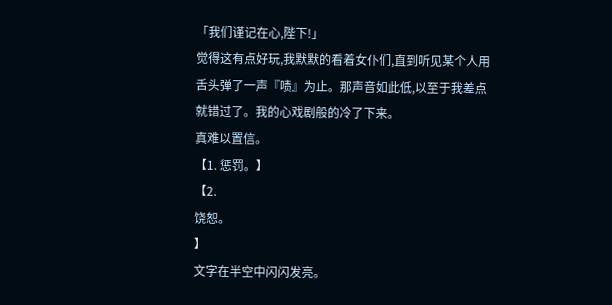「我们谨记在心,陛下!」
觉得这有点好玩,我默默的看着女仆们,直到听见某个人用舌头弹了一声『啧』为止。那声音如此低,以至于我差点就错过了。我的心戏剧般的冷了下来。
真难以置信。
【1. 惩罚。】
【2.
饶恕。
】
文字在半空中闪闪发亮。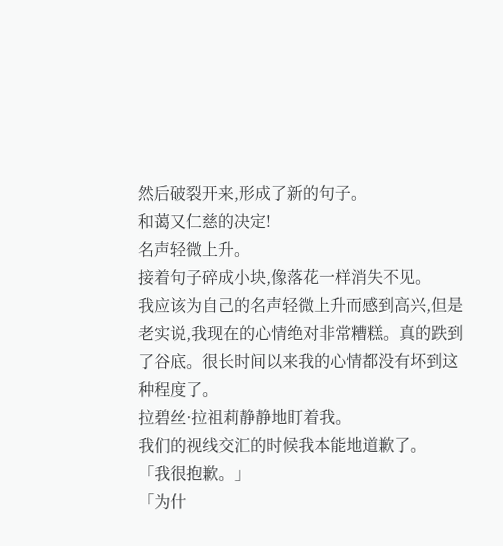然后破裂开来,形成了新的句子。
和蔼又仁慈的决定!
名声轻微上升。
接着句子碎成小块,像落花一样消失不见。
我应该为自己的名声轻微上升而感到高兴,但是老实说,我现在的心情绝对非常糟糕。真的跌到了谷底。很长时间以来我的心情都没有坏到这种程度了。
拉碧丝·拉祖莉静静地盯着我。
我们的视线交汇的时候我本能地道歉了。
「我很抱歉。」
「为什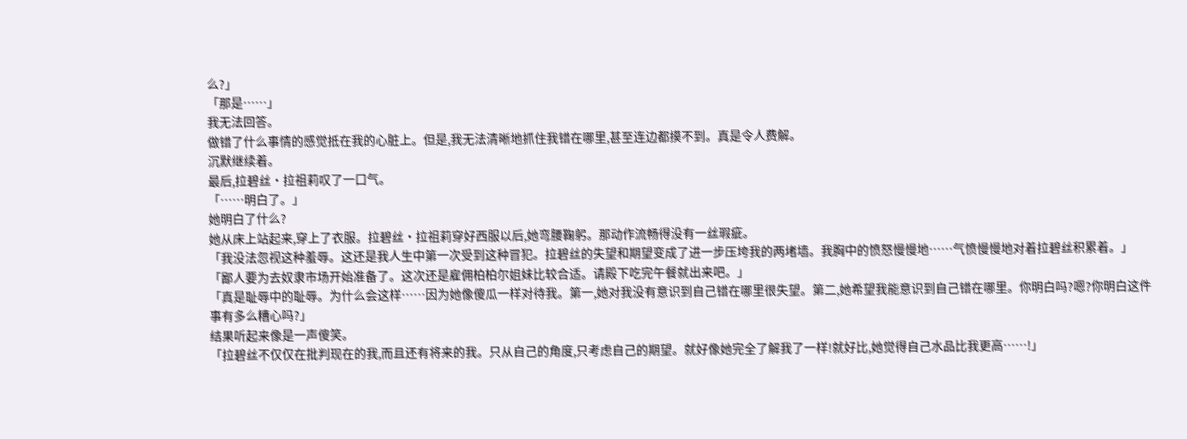么?」
「那是……」
我无法回答。
做错了什么事情的感觉抵在我的心脏上。但是,我无法清晰地抓住我错在哪里,甚至连边都摸不到。真是令人费解。
沉默继续着。
最后,拉碧丝·拉祖莉叹了一口气。
「……明白了。」
她明白了什么?
她从床上站起来,穿上了衣服。拉碧丝·拉祖莉穿好西服以后,她弯腰鞠躬。那动作流畅得没有一丝瑕疵。
「我没法忽视这种羞辱。这还是我人生中第一次受到这种冒犯。拉碧丝的失望和期望变成了进一步压垮我的两堵墙。我胸中的愤怒慢慢地……气愤慢慢地对着拉碧丝积累着。」
「鄙人要为去奴隶市场开始准备了。这次还是雇佣柏柏尔姐妹比较合适。请殿下吃完午餐就出来吧。」
「真是耻辱中的耻辱。为什么会这样……因为她像傻瓜一样对待我。第一,她对我没有意识到自己错在哪里很失望。第二,她希望我能意识到自己错在哪里。你明白吗?嗯?你明白这件事有多么糟心吗?」
结果听起来像是一声傻笑。
「拉碧丝不仅仅在批判现在的我,而且还有将来的我。只从自己的角度,只考虑自己的期望。就好像她完全了解我了一样!就好比,她觉得自己水品比我更高……!」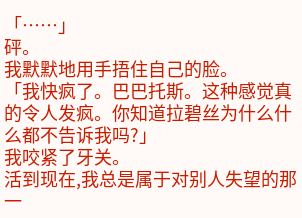「……」
砰。
我默默地用手捂住自己的脸。
「我快疯了。巴巴托斯。这种感觉真的令人发疯。你知道拉碧丝为什么什么都不告诉我吗?」
我咬紧了牙关。
活到现在,我总是属于对别人失望的那一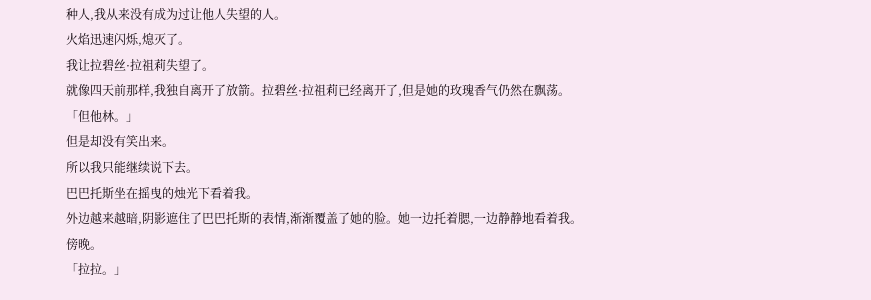种人,我从来没有成为过让他人失望的人。
火焰迅速闪烁,熄灭了。
我让拉碧丝·拉祖莉失望了。
就像四天前那样,我独自离开了放箭。拉碧丝·拉祖莉已经离开了,但是她的玫瑰香气仍然在飘荡。
「但他林。」
但是却没有笑出来。
所以我只能继续说下去。
巴巴托斯坐在摇曳的烛光下看着我。
外边越来越暗,阴影遮住了巴巴托斯的表情,渐渐覆盖了她的脸。她一边托着腮,一边静静地看着我。
傍晚。
「拉拉。」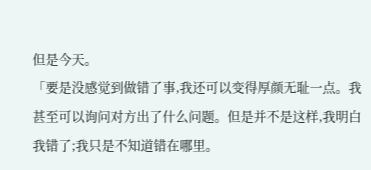但是今天。
「要是没感觉到做错了事,我还可以变得厚颜无耻一点。我甚至可以询问对方出了什么问题。但是并不是这样,我明白我错了;我只是不知道错在哪里。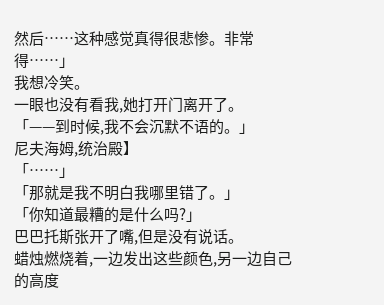然后……这种感觉真得很悲惨。非常得……」
我想冷笑。
一眼也没有看我,她打开门离开了。
「——到时候,我不会沉默不语的。」
尼夫海姆,统治殿】
「……」
「那就是我不明白我哪里错了。」
「你知道最糟的是什么吗?」
巴巴托斯张开了嘴,但是没有说话。
蜡烛燃烧着,一边发出这些颜色,另一边自己的高度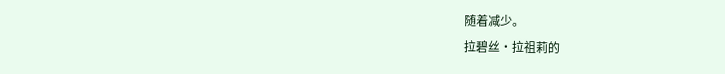随着减少。
拉碧丝·拉祖莉的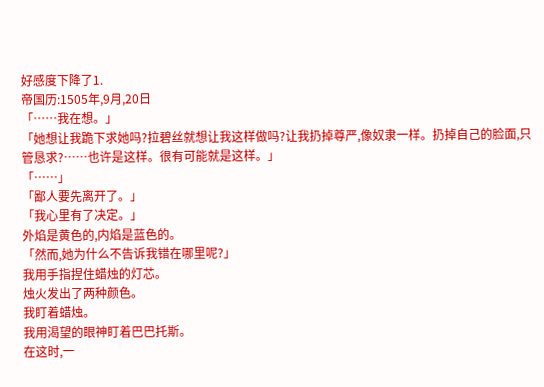好感度下降了1.
帝国历:1505年,9月,20日
「……我在想。」
「她想让我跪下求她吗?拉碧丝就想让我这样做吗?让我扔掉尊严,像奴隶一样。扔掉自己的脸面,只管恳求?……也许是这样。很有可能就是这样。」
「……」
「鄙人要先离开了。」
「我心里有了决定。」
外焰是黄色的,内焰是蓝色的。
「然而,她为什么不告诉我错在哪里呢?」
我用手指捏住蜡烛的灯芯。
烛火发出了两种颜色。
我盯着蜡烛。
我用渴望的眼神盯着巴巴托斯。
在这时,一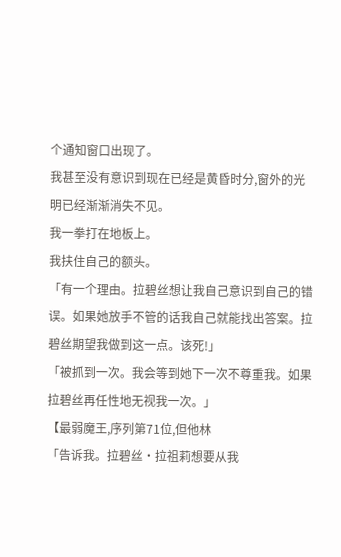个通知窗口出现了。
我甚至没有意识到现在已经是黄昏时分,窗外的光明已经渐渐消失不见。
我一拳打在地板上。
我扶住自己的额头。
「有一个理由。拉碧丝想让我自己意识到自己的错误。如果她放手不管的话我自己就能找出答案。拉碧丝期望我做到这一点。该死!」
「被抓到一次。我会等到她下一次不尊重我。如果拉碧丝再任性地无视我一次。」
【最弱魔王,序列第71位,但他林
「告诉我。拉碧丝·拉祖莉想要从我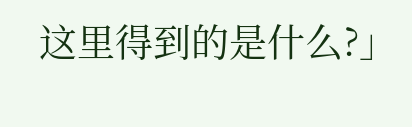这里得到的是什么?」